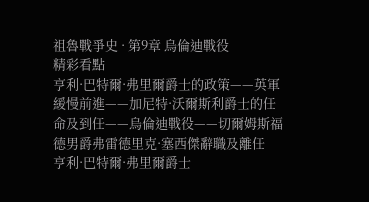祖魯戰爭史 · 第9章 烏倫迪戰役
精彩看點
亨利·巴特爾·弗里爾爵士的政策——英軍緩慢前進——加尼特·沃爾斯利爵士的任命及到任——烏倫迪戰役——切爾姆斯福德男爵弗雷德里克·塞西傑辭職及離任
亨利·巴特爾·弗里爾爵士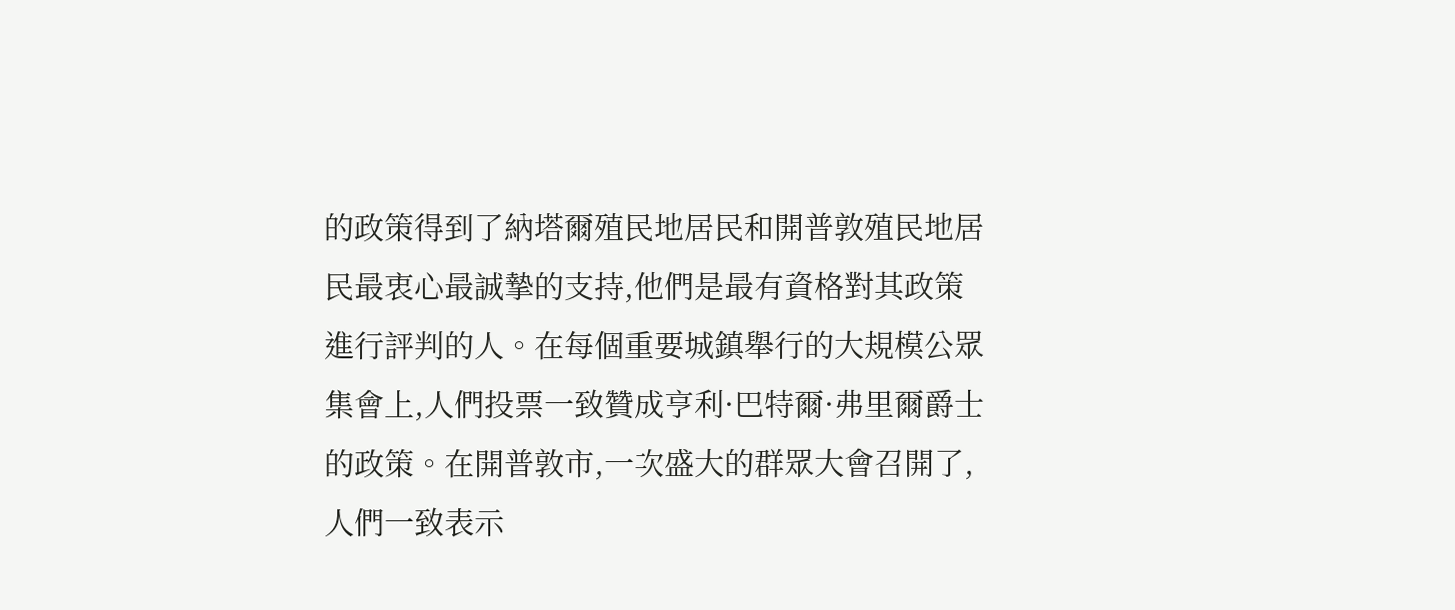的政策得到了納塔爾殖民地居民和開普敦殖民地居民最衷心最誠摯的支持,他們是最有資格對其政策進行評判的人。在每個重要城鎮舉行的大規模公眾集會上,人們投票一致贊成亨利·巴特爾·弗里爾爵士的政策。在開普敦市,一次盛大的群眾大會召開了,人們一致表示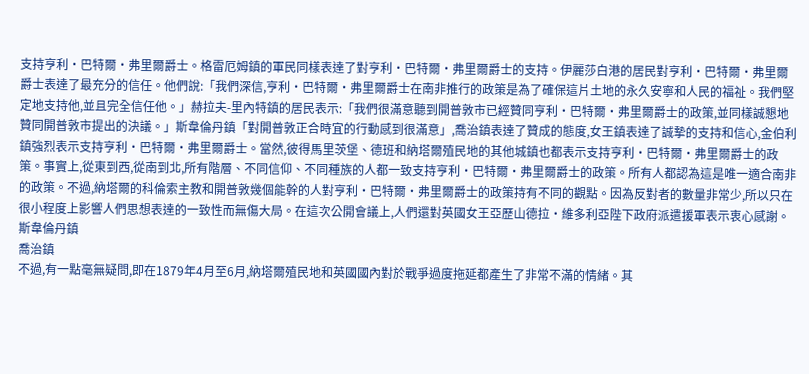支持亨利·巴特爾·弗里爾爵士。格雷厄姆鎮的軍民同樣表達了對亨利·巴特爾·弗里爾爵士的支持。伊麗莎白港的居民對亨利·巴特爾·弗里爾爵士表達了最充分的信任。他們說:「我們深信,亨利·巴特爾·弗里爾爵士在南非推行的政策是為了確保這片土地的永久安寧和人民的福祉。我們堅定地支持他,並且完全信任他。」赫拉夫-里內特鎮的居民表示:「我們很滿意聽到開普敦市已經贊同亨利·巴特爾·弗里爾爵士的政策,並同樣誠懇地贊同開普敦市提出的決議。」斯韋倫丹鎮「對開普敦正合時宜的行動感到很滿意」,喬治鎮表達了贊成的態度,女王鎮表達了誠摯的支持和信心,金伯利鎮強烈表示支持亨利·巴特爾·弗里爾爵士。當然,彼得馬里茨堡、德班和納塔爾殖民地的其他城鎮也都表示支持亨利·巴特爾·弗里爾爵士的政策。事實上,從東到西,從南到北,所有階層、不同信仰、不同種族的人都一致支持亨利·巴特爾·弗里爾爵士的政策。所有人都認為這是唯一適合南非的政策。不過,納塔爾的科倫索主教和開普敦幾個能幹的人對亨利·巴特爾·弗里爾爵士的政策持有不同的觀點。因為反對者的數量非常少,所以只在很小程度上影響人們思想表達的一致性而無傷大局。在這次公開會議上,人們還對英國女王亞歷山德拉·維多利亞陛下政府派遣援軍表示衷心感謝。
斯韋倫丹鎮
喬治鎮
不過,有一點毫無疑問,即在1879年4月至6月,納塔爾殖民地和英國國內對於戰爭過度拖延都產生了非常不滿的情緒。其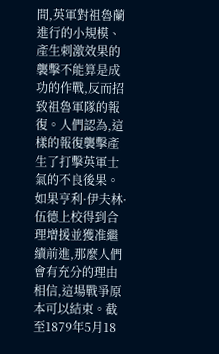間,英軍對祖魯蘭進行的小規模、產生刺激效果的襲擊不能算是成功的作戰,反而招致祖魯軍隊的報復。人們認為,這樣的報復襲擊產生了打擊英軍士氣的不良後果。如果亨利·伊夫林·伍德上校得到合理增援並獲准繼續前進,那麼人們會有充分的理由相信,這場戰爭原本可以結束。截至1879年5月18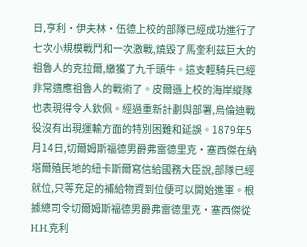日,亨利·伊夫林·伍德上校的部隊已經成功進行了七次小規模戰鬥和一次激戰,燒毀了馬奎利茲巨大的祖魯人的克拉爾,繳獲了九千頭牛。這支輕騎兵已經非常適應祖魯人的戰術了。皮爾遜上校的海岸縱隊也表現得令人欽佩。經過重新計劃與部署,烏倫迪戰役沒有出現運輸方面的特別困難和延誤。1879年5月14日,切爾姆斯福德男爵弗雷德里克·塞西傑在納塔爾殖民地的紐卡斯爾寫信給國務大臣說,部隊已經就位,只等充足的補給物資到位便可以開始進軍。根據總司令切爾姆斯福德男爵弗雷德里克·塞西傑從H.H.克利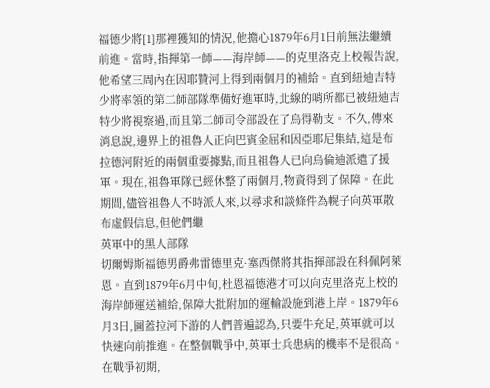福德少將[1]那裡獲知的情況,他擔心1879年6月1日前無法繼續前進。當時,指揮第一師——海岸師——的克里洛克上校報告說,他希望三周內在因耶贊河上得到兩個月的補給。直到紐迪吉特少將率領的第二師部隊準備好進軍時,北線的哨所都已被紐迪吉特少將視察過,而且第二師司令部設在了烏得勒支。不久,傳來消息說,邊界上的祖魯人正向巴賓金屈和因亞耶尼集結,這是布拉德河附近的兩個重要據點,而且祖魯人已向烏倫迪派遣了援軍。現在,祖魯軍隊已經休整了兩個月,物資得到了保障。在此期間,儘管祖魯人不時派人來,以尋求和談條件為幌子向英軍散布虛假信息,但他們繼
英軍中的黑人部隊
切爾姆斯福德男爵弗雷德里克·塞西傑將其指揮部設在科佩阿萊恩。直到1879年6月中旬,杜恩福德港才可以向克里洛克上校的海岸師運送補給,保障大批附加的運輸設施到港上岸。1879年6月3日,圖蓋拉河下游的人們普遍認為,只要牛充足,英軍就可以快速向前推進。在整個戰爭中,英軍士兵患病的機率不是很高。在戰爭初期,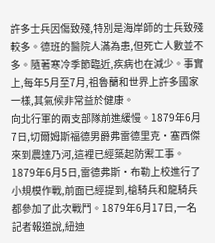許多士兵因傷致殘,特別是海岸師的士兵致殘較多。德班的醫院人滿為患,但死亡人數並不多。隨著寒冷季節臨近,疾病也在減少。事實上,每年5月至7月,祖魯蘭和世界上許多國家一樣,其氣候非常益於健康。
向北行軍的兩支部隊前進緩慢。1879年6月7日,切爾姆斯福德男爵弗雷德里克·塞西傑來到農達乃河,這裡已經築起防禦工事。1879年6月5日,雷德弗斯·布勒上校進行了小規模作戰,前面已經提到,槍騎兵和龍騎兵都參加了此次戰鬥。1879年6月17日,一名記者報道說,紐迪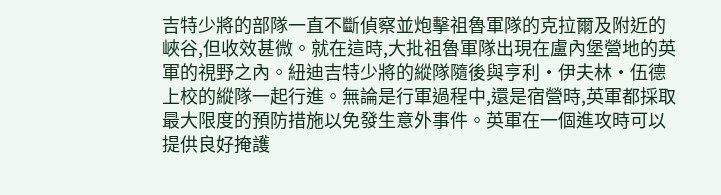吉特少將的部隊一直不斷偵察並炮擊祖魯軍隊的克拉爾及附近的峽谷,但收效甚微。就在這時,大批祖魯軍隊出現在盧內堡營地的英軍的視野之內。紐迪吉特少將的縱隊隨後與亨利·伊夫林·伍德上校的縱隊一起行進。無論是行軍過程中,還是宿營時,英軍都採取最大限度的預防措施以免發生意外事件。英軍在一個進攻時可以提供良好掩護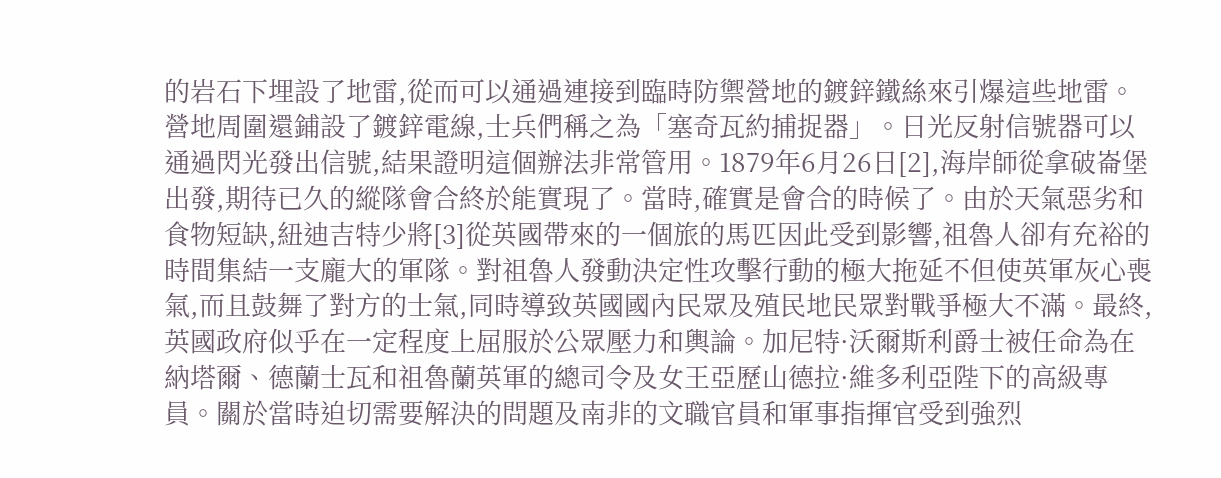的岩石下埋設了地雷,從而可以通過連接到臨時防禦營地的鍍鋅鐵絲來引爆這些地雷。營地周圍還鋪設了鍍鋅電線,士兵們稱之為「塞奇瓦約捕捉器」。日光反射信號器可以通過閃光發出信號,結果證明這個辦法非常管用。1879年6月26日[2],海岸師從拿破崙堡出發,期待已久的縱隊會合終於能實現了。當時,確實是會合的時候了。由於天氣惡劣和食物短缺,紐迪吉特少將[3]從英國帶來的一個旅的馬匹因此受到影響,祖魯人卻有充裕的時間集結一支龐大的軍隊。對祖魯人發動決定性攻擊行動的極大拖延不但使英軍灰心喪氣,而且鼓舞了對方的士氣,同時導致英國國內民眾及殖民地民眾對戰爭極大不滿。最終,英國政府似乎在一定程度上屈服於公眾壓力和輿論。加尼特·沃爾斯利爵士被任命為在納塔爾、德蘭士瓦和祖魯蘭英軍的總司令及女王亞歷山德拉·維多利亞陛下的高級專員。關於當時迫切需要解決的問題及南非的文職官員和軍事指揮官受到強烈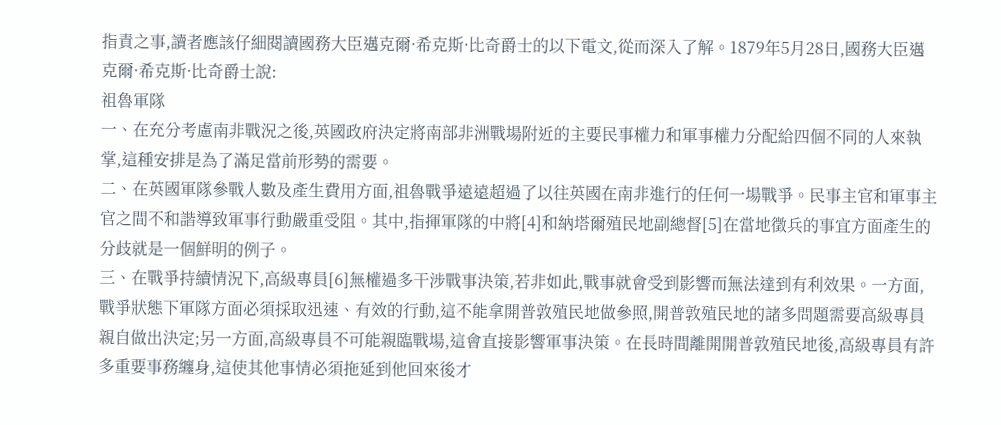指責之事,讀者應該仔細閱讀國務大臣邁克爾·希克斯·比奇爵士的以下電文,從而深入了解。1879年5月28日,國務大臣邁克爾·希克斯·比奇爵士說:
祖魯軍隊
一、在充分考慮南非戰況之後,英國政府決定將南部非洲戰場附近的主要民事權力和軍事權力分配給四個不同的人來執掌,這種安排是為了滿足當前形勢的需要。
二、在英國軍隊參戰人數及產生費用方面,祖魯戰爭遠遠超過了以往英國在南非進行的任何一場戰爭。民事主官和軍事主官之間不和諧導致軍事行動嚴重受阻。其中,指揮軍隊的中將[4]和納塔爾殖民地副總督[5]在當地徵兵的事宜方面產生的分歧就是一個鮮明的例子。
三、在戰爭持續情況下,高級專員[6]無權過多干涉戰事決策,若非如此,戰事就會受到影響而無法達到有利效果。一方面,戰爭狀態下軍隊方面必須採取迅速、有效的行動,這不能拿開普敦殖民地做參照,開普敦殖民地的諸多問題需要高級專員親自做出決定;另一方面,高級專員不可能親臨戰場,這會直接影響軍事決策。在長時間離開開普敦殖民地後,高級專員有許多重要事務纏身,這使其他事情必須拖延到他回來後才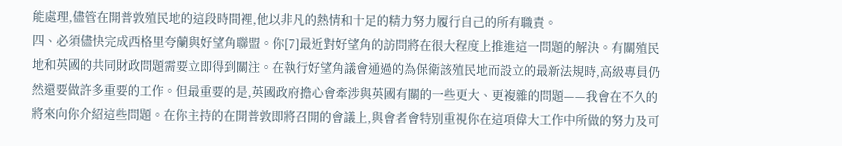能處理,儘管在開普敦殖民地的這段時間裡,他以非凡的熱情和十足的精力努力履行自己的所有職責。
四、必須儘快完成西格里夸蘭與好望角聯盟。你[7]最近對好望角的訪問將在很大程度上推進這一問題的解決。有關殖民地和英國的共同財政問題需要立即得到關注。在執行好望角議會通過的為保衛該殖民地而設立的最新法規時,高級專員仍然還要做許多重要的工作。但最重要的是,英國政府擔心會牽涉與英國有關的一些更大、更複雜的問題——我會在不久的將來向你介紹這些問題。在你主持的在開普敦即將召開的會議上,與會者會特別重視你在這項偉大工作中所做的努力及可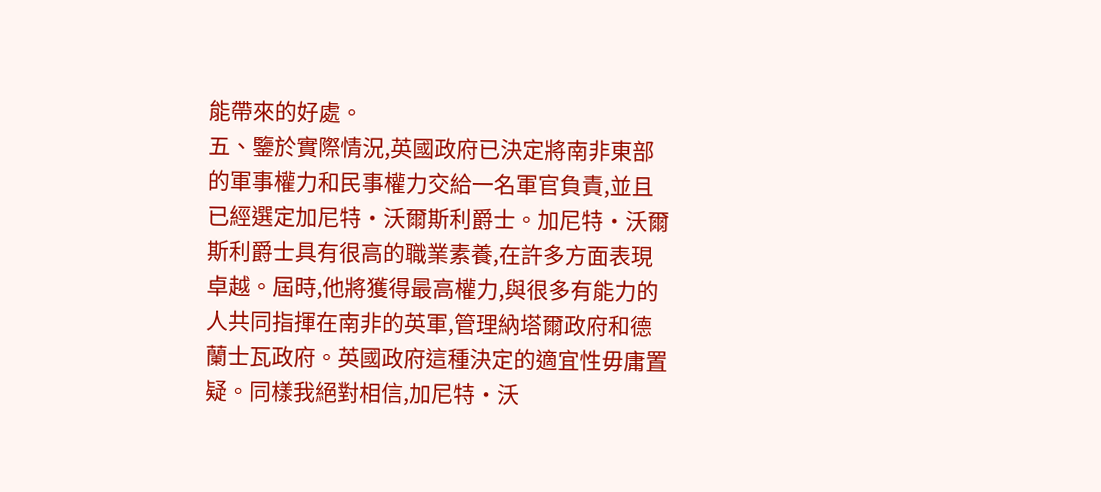能帶來的好處。
五、鑒於實際情況,英國政府已決定將南非東部的軍事權力和民事權力交給一名軍官負責,並且已經選定加尼特·沃爾斯利爵士。加尼特·沃爾斯利爵士具有很高的職業素養,在許多方面表現卓越。屆時,他將獲得最高權力,與很多有能力的人共同指揮在南非的英軍,管理納塔爾政府和德蘭士瓦政府。英國政府這種決定的適宜性毋庸置疑。同樣我絕對相信,加尼特·沃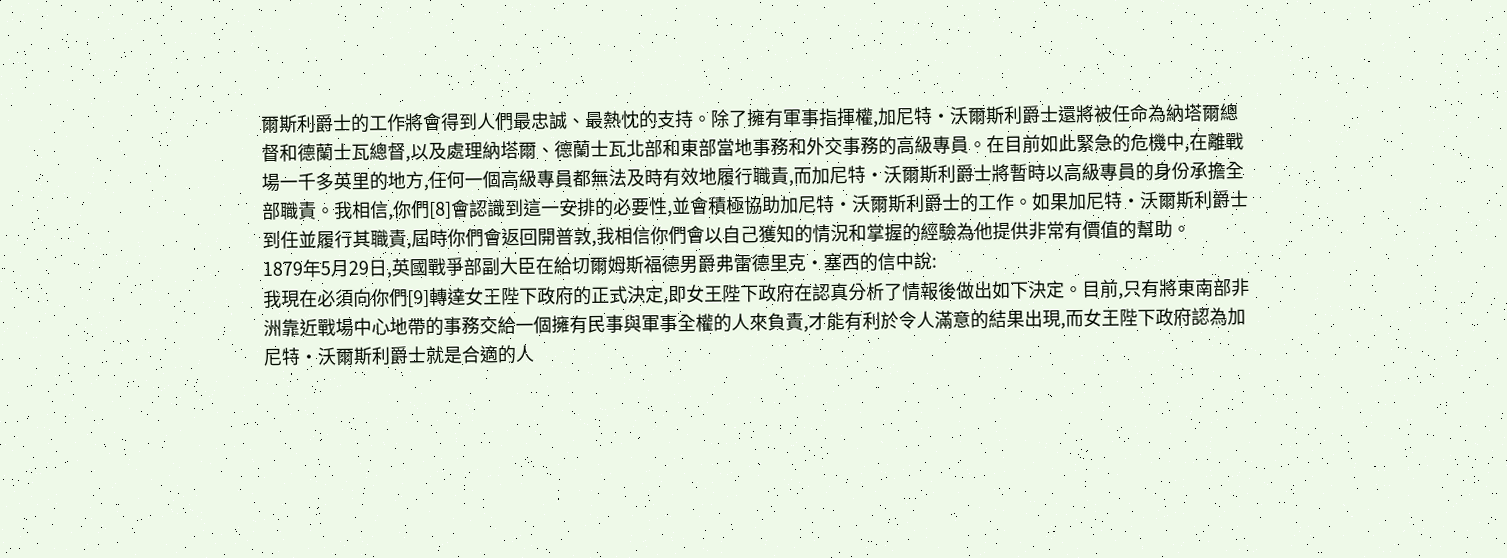爾斯利爵士的工作將會得到人們最忠誠、最熱忱的支持。除了擁有軍事指揮權,加尼特·沃爾斯利爵士還將被任命為納塔爾總督和德蘭士瓦總督,以及處理納塔爾、德蘭士瓦北部和東部當地事務和外交事務的高級專員。在目前如此緊急的危機中,在離戰場一千多英里的地方,任何一個高級專員都無法及時有效地履行職責,而加尼特·沃爾斯利爵士將暫時以高級專員的身份承擔全部職責。我相信,你們[8]會認識到這一安排的必要性,並會積極協助加尼特·沃爾斯利爵士的工作。如果加尼特·沃爾斯利爵士到任並履行其職責,屆時你們會返回開普敦,我相信你們會以自己獲知的情況和掌握的經驗為他提供非常有價值的幫助。
1879年5月29日,英國戰爭部副大臣在給切爾姆斯福德男爵弗雷德里克·塞西的信中說:
我現在必須向你們[9]轉達女王陛下政府的正式決定,即女王陛下政府在認真分析了情報後做出如下決定。目前,只有將東南部非洲靠近戰場中心地帶的事務交給一個擁有民事與軍事全權的人來負責,才能有利於令人滿意的結果出現,而女王陛下政府認為加尼特·沃爾斯利爵士就是合適的人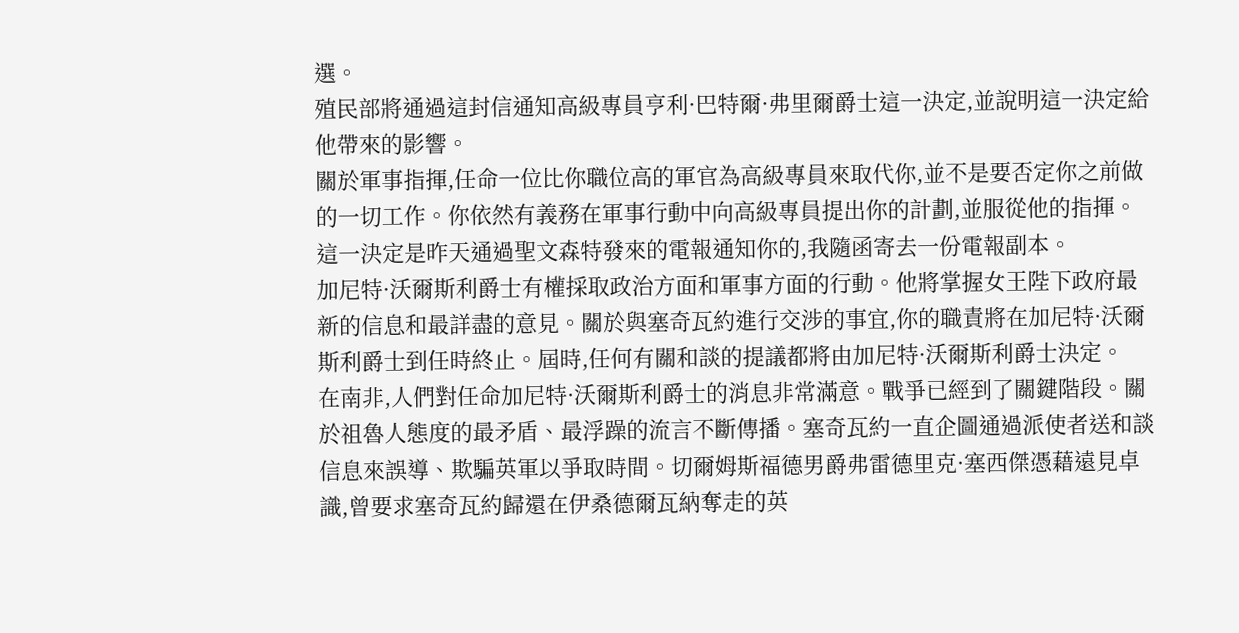選。
殖民部將通過這封信通知高級專員亨利·巴特爾·弗里爾爵士這一決定,並說明這一決定給他帶來的影響。
關於軍事指揮,任命一位比你職位高的軍官為高級專員來取代你,並不是要否定你之前做的一切工作。你依然有義務在軍事行動中向高級專員提出你的計劃,並服從他的指揮。這一決定是昨天通過聖文森特發來的電報通知你的,我隨函寄去一份電報副本。
加尼特·沃爾斯利爵士有權採取政治方面和軍事方面的行動。他將掌握女王陛下政府最新的信息和最詳盡的意見。關於與塞奇瓦約進行交涉的事宜,你的職責將在加尼特·沃爾斯利爵士到任時終止。屆時,任何有關和談的提議都將由加尼特·沃爾斯利爵士決定。
在南非,人們對任命加尼特·沃爾斯利爵士的消息非常滿意。戰爭已經到了關鍵階段。關於祖魯人態度的最矛盾、最浮躁的流言不斷傳播。塞奇瓦約一直企圖通過派使者送和談信息來誤導、欺騙英軍以爭取時間。切爾姆斯福德男爵弗雷德里克·塞西傑憑藉遠見卓識,曾要求塞奇瓦約歸還在伊桑德爾瓦納奪走的英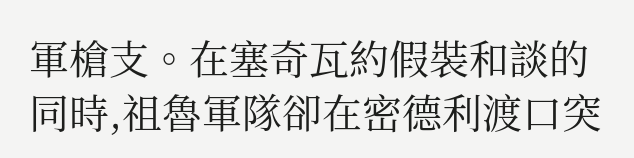軍槍支。在塞奇瓦約假裝和談的同時,祖魯軍隊卻在密德利渡口突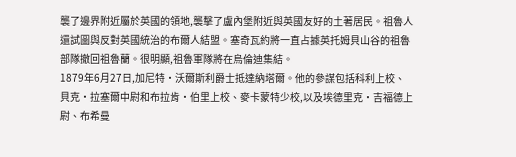襲了邊界附近屬於英國的領地,襲擊了盧內堡附近與英國友好的土著居民。祖魯人還試圖與反對英國統治的布爾人結盟。塞奇瓦約將一直占據英托姆貝山谷的祖魯部隊撤回祖魯蘭。很明顯,祖魯軍隊將在烏倫迪集結。
1879年6月27日,加尼特·沃爾斯利爵士抵達納塔爾。他的參謀包括科利上校、貝克·拉塞爾中尉和布拉肯·伯里上校、麥卡蒙特少校,以及埃德里克·吉福德上尉、布希曼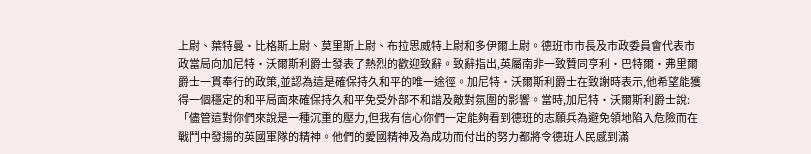上尉、葉特曼·比格斯上尉、莫里斯上尉、布拉思威特上尉和多伊爾上尉。德班市市長及市政委員會代表市政當局向加尼特·沃爾斯利爵士發表了熱烈的歡迎致辭。致辭指出,英屬南非一致贊同亨利·巴特爾·弗里爾爵士一貫奉行的政策,並認為這是確保持久和平的唯一途徑。加尼特·沃爾斯利爵士在致謝時表示,他希望能獲得一個穩定的和平局面來確保持久和平免受外部不和諧及敵對氛圍的影響。當時,加尼特·沃爾斯利爵士說:「儘管這對你們來說是一種沉重的壓力,但我有信心你們一定能夠看到德班的志願兵為避免領地陷入危險而在戰鬥中發揚的英國軍隊的精神。他們的愛國精神及為成功而付出的努力都將令德班人民感到滿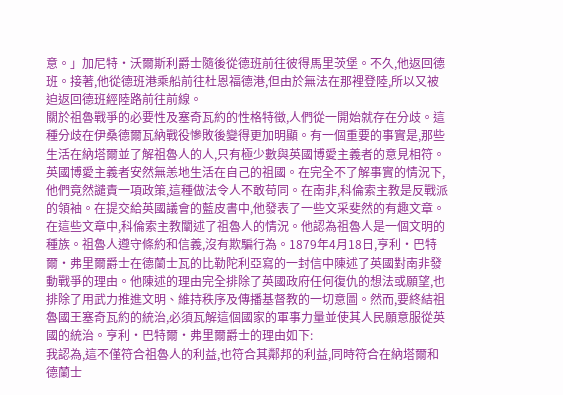意。」加尼特·沃爾斯利爵士隨後從德班前往彼得馬里茨堡。不久,他返回德班。接著,他從德班港乘船前往杜恩福德港,但由於無法在那裡登陸,所以又被迫返回德班經陸路前往前線。
關於祖魯戰爭的必要性及塞奇瓦約的性格特徵,人們從一開始就存在分歧。這種分歧在伊桑德爾瓦納戰役慘敗後變得更加明顯。有一個重要的事實是,那些生活在納塔爾並了解祖魯人的人,只有極少數與英國博愛主義者的意見相符。英國博愛主義者安然無恙地生活在自己的祖國。在完全不了解事實的情況下,他們竟然譴責一項政策,這種做法令人不敢苟同。在南非,科倫索主教是反戰派的領袖。在提交給英國議會的藍皮書中,他發表了一些文采斐然的有趣文章。在這些文章中,科倫索主教闡述了祖魯人的情況。他認為祖魯人是一個文明的種族。祖魯人遵守條約和信義,沒有欺騙行為。1879年4月18日,亨利·巴特爾·弗里爾爵士在德蘭士瓦的比勒陀利亞寫的一封信中陳述了英國對南非發動戰爭的理由。他陳述的理由完全排除了英國政府任何復仇的想法或願望,也排除了用武力推進文明、維持秩序及傳播基督教的一切意圖。然而,要終結祖魯國王塞奇瓦約的統治,必須瓦解這個國家的軍事力量並使其人民願意服從英國的統治。亨利·巴特爾·弗里爾爵士的理由如下:
我認為,這不僅符合祖魯人的利益,也符合其鄰邦的利益,同時符合在納塔爾和德蘭士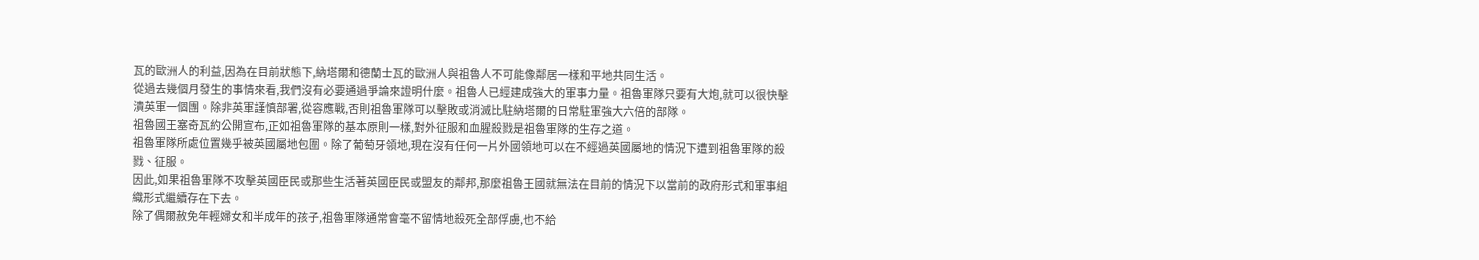瓦的歐洲人的利益,因為在目前狀態下,納塔爾和德蘭士瓦的歐洲人與祖魯人不可能像鄰居一樣和平地共同生活。
從過去幾個月發生的事情來看,我們沒有必要通過爭論來證明什麼。祖魯人已經建成強大的軍事力量。祖魯軍隊只要有大炮,就可以很快擊潰英軍一個團。除非英軍謹慎部署,從容應戰,否則祖魯軍隊可以擊敗或消滅比駐納塔爾的日常駐軍強大六倍的部隊。
祖魯國王塞奇瓦約公開宣布,正如祖魯軍隊的基本原則一樣,對外征服和血腥殺戮是祖魯軍隊的生存之道。
祖魯軍隊所處位置幾乎被英國屬地包圍。除了葡萄牙領地,現在沒有任何一片外國領地可以在不經過英國屬地的情況下遭到祖魯軍隊的殺戮、征服。
因此,如果祖魯軍隊不攻擊英國臣民或那些生活著英國臣民或盟友的鄰邦,那麼祖魯王國就無法在目前的情況下以當前的政府形式和軍事組織形式繼續存在下去。
除了偶爾赦免年輕婦女和半成年的孩子,祖魯軍隊通常會毫不留情地殺死全部俘虜,也不給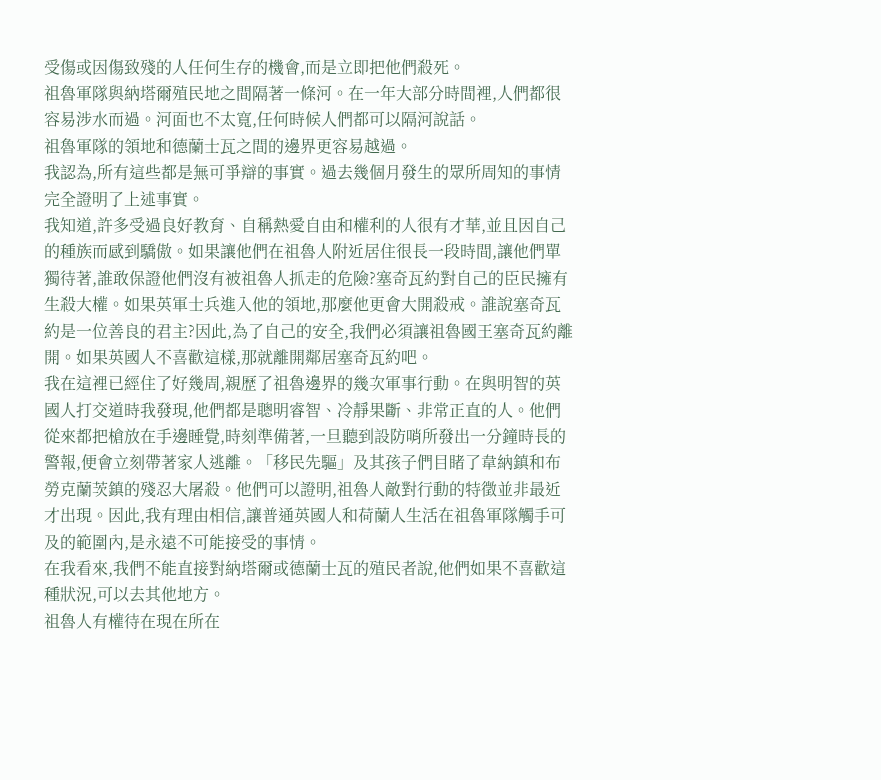受傷或因傷致殘的人任何生存的機會,而是立即把他們殺死。
祖魯軍隊與納塔爾殖民地之間隔著一條河。在一年大部分時間裡,人們都很容易涉水而過。河面也不太寬,任何時候人們都可以隔河說話。
祖魯軍隊的領地和德蘭士瓦之間的邊界更容易越過。
我認為,所有這些都是無可爭辯的事實。過去幾個月發生的眾所周知的事情完全證明了上述事實。
我知道,許多受過良好教育、自稱熱愛自由和權利的人很有才華,並且因自己的種族而感到驕傲。如果讓他們在祖魯人附近居住很長一段時間,讓他們單獨待著,誰敢保證他們沒有被祖魯人抓走的危險?塞奇瓦約對自己的臣民擁有生殺大權。如果英軍士兵進入他的領地,那麼他更會大開殺戒。誰說塞奇瓦約是一位善良的君主?因此,為了自己的安全,我們必須讓祖魯國王塞奇瓦約離開。如果英國人不喜歡這樣,那就離開鄰居塞奇瓦約吧。
我在這裡已經住了好幾周,親歷了祖魯邊界的幾次軍事行動。在與明智的英國人打交道時我發現,他們都是聰明睿智、冷靜果斷、非常正直的人。他們從來都把槍放在手邊睡覺,時刻準備著,一旦聽到設防哨所發出一分鐘時長的警報,便會立刻帶著家人逃離。「移民先驅」及其孩子們目睹了韋納鎮和布勞克蘭茨鎮的殘忍大屠殺。他們可以證明,祖魯人敵對行動的特徵並非最近才出現。因此,我有理由相信,讓普通英國人和荷蘭人生活在祖魯軍隊觸手可及的範圍內,是永遠不可能接受的事情。
在我看來,我們不能直接對納塔爾或德蘭士瓦的殖民者說,他們如果不喜歡這種狀況,可以去其他地方。
祖魯人有權待在現在所在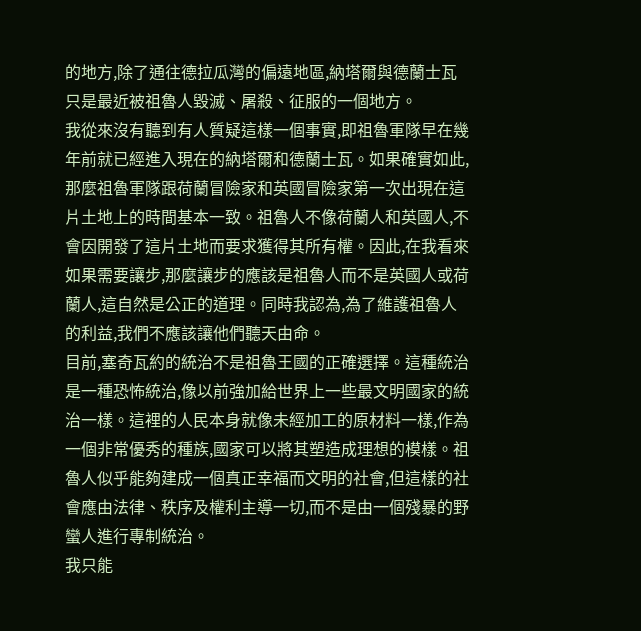的地方,除了通往德拉瓜灣的偏遠地區,納塔爾與德蘭士瓦只是最近被祖魯人毀滅、屠殺、征服的一個地方。
我從來沒有聽到有人質疑這樣一個事實,即祖魯軍隊早在幾年前就已經進入現在的納塔爾和德蘭士瓦。如果確實如此,那麼祖魯軍隊跟荷蘭冒險家和英國冒險家第一次出現在這片土地上的時間基本一致。祖魯人不像荷蘭人和英國人,不會因開發了這片土地而要求獲得其所有權。因此,在我看來如果需要讓步,那麼讓步的應該是祖魯人而不是英國人或荷蘭人,這自然是公正的道理。同時我認為,為了維護祖魯人的利益,我們不應該讓他們聽天由命。
目前,塞奇瓦約的統治不是祖魯王國的正確選擇。這種統治是一種恐怖統治,像以前強加給世界上一些最文明國家的統治一樣。這裡的人民本身就像未經加工的原材料一樣,作為一個非常優秀的種族,國家可以將其塑造成理想的模樣。祖魯人似乎能夠建成一個真正幸福而文明的社會,但這樣的社會應由法律、秩序及權利主導一切,而不是由一個殘暴的野蠻人進行專制統治。
我只能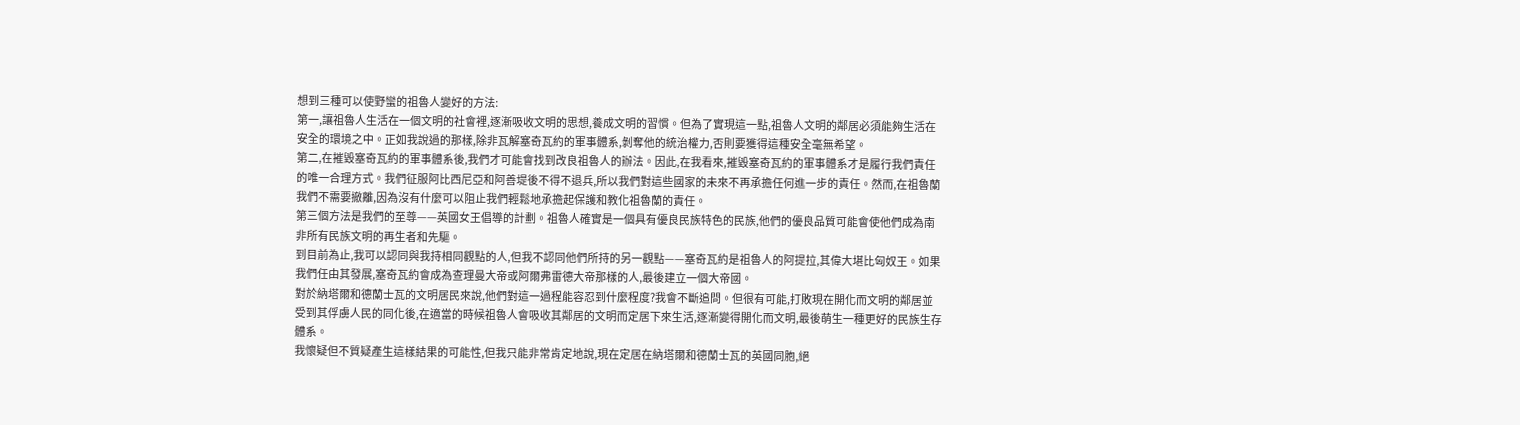想到三種可以使野蠻的祖魯人變好的方法:
第一,讓祖魯人生活在一個文明的社會裡,逐漸吸收文明的思想,養成文明的習慣。但為了實現這一點,祖魯人文明的鄰居必須能夠生活在安全的環境之中。正如我說過的那樣,除非瓦解塞奇瓦約的軍事體系,剝奪他的統治權力,否則要獲得這種安全毫無希望。
第二,在摧毀塞奇瓦約的軍事體系後,我們才可能會找到改良祖魯人的辦法。因此,在我看來,摧毀塞奇瓦約的軍事體系才是履行我們責任的唯一合理方式。我們征服阿比西尼亞和阿善堤後不得不退兵,所以我們對這些國家的未來不再承擔任何進一步的責任。然而,在祖魯蘭我們不需要撤離,因為沒有什麼可以阻止我們輕鬆地承擔起保護和教化祖魯蘭的責任。
第三個方法是我們的至尊——英國女王倡導的計劃。祖魯人確實是一個具有優良民族特色的民族,他們的優良品質可能會使他們成為南非所有民族文明的再生者和先驅。
到目前為止,我可以認同與我持相同觀點的人,但我不認同他們所持的另一觀點——塞奇瓦約是祖魯人的阿提拉,其偉大堪比匈奴王。如果我們任由其發展,塞奇瓦約會成為查理曼大帝或阿爾弗雷德大帝那樣的人,最後建立一個大帝國。
對於納塔爾和德蘭士瓦的文明居民來說,他們對這一過程能容忍到什麼程度?我會不斷追問。但很有可能,打敗現在開化而文明的鄰居並受到其俘虜人民的同化後,在適當的時候祖魯人會吸收其鄰居的文明而定居下來生活,逐漸變得開化而文明,最後萌生一種更好的民族生存體系。
我懷疑但不質疑產生這樣結果的可能性,但我只能非常肯定地說,現在定居在納塔爾和德蘭士瓦的英國同胞,絕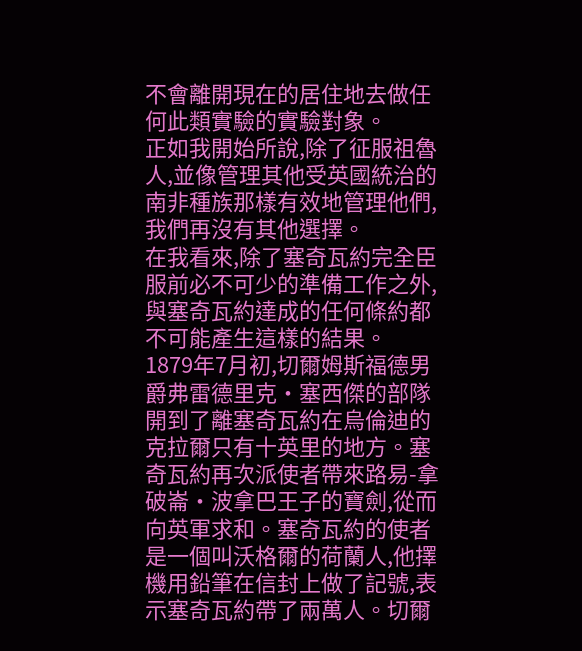不會離開現在的居住地去做任何此類實驗的實驗對象。
正如我開始所說,除了征服祖魯人,並像管理其他受英國統治的南非種族那樣有效地管理他們,我們再沒有其他選擇。
在我看來,除了塞奇瓦約完全臣服前必不可少的準備工作之外,與塞奇瓦約達成的任何條約都不可能產生這樣的結果。
1879年7月初,切爾姆斯福德男爵弗雷德里克·塞西傑的部隊開到了離塞奇瓦約在烏倫迪的克拉爾只有十英里的地方。塞奇瓦約再次派使者帶來路易-拿破崙·波拿巴王子的寶劍,從而向英軍求和。塞奇瓦約的使者是一個叫沃格爾的荷蘭人,他擇機用鉛筆在信封上做了記號,表示塞奇瓦約帶了兩萬人。切爾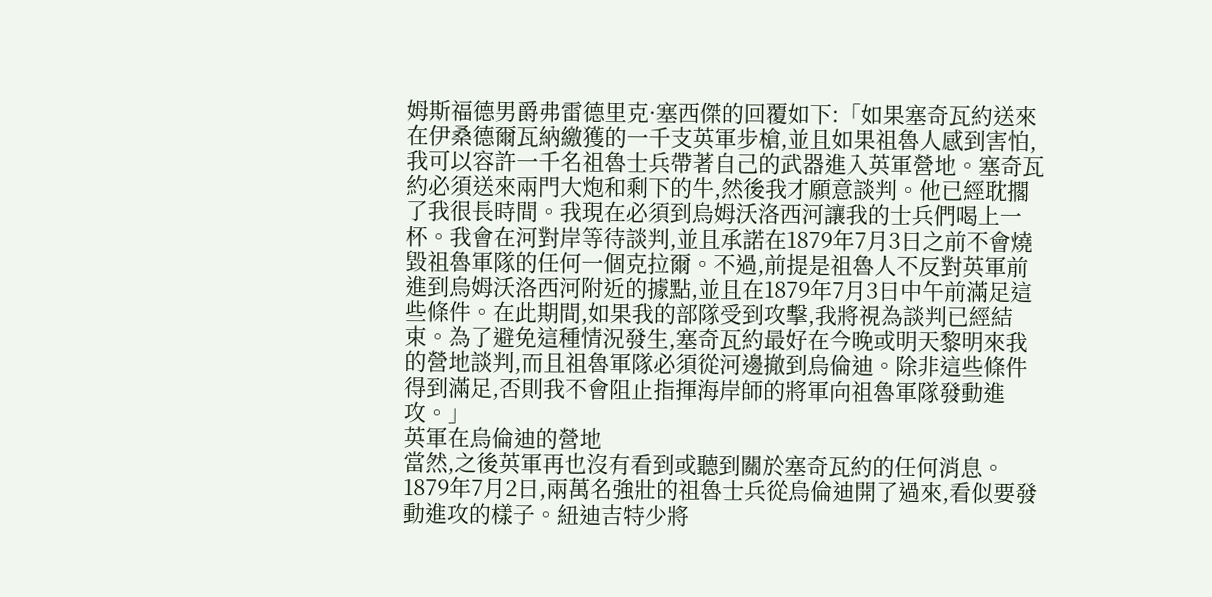姆斯福德男爵弗雷德里克·塞西傑的回覆如下:「如果塞奇瓦約送來在伊桑德爾瓦納繳獲的一千支英軍步槍,並且如果祖魯人感到害怕,我可以容許一千名祖魯士兵帶著自己的武器進入英軍營地。塞奇瓦約必須送來兩門大炮和剩下的牛,然後我才願意談判。他已經耽擱了我很長時間。我現在必須到烏姆沃洛西河讓我的士兵們喝上一杯。我會在河對岸等待談判,並且承諾在1879年7月3日之前不會燒毀祖魯軍隊的任何一個克拉爾。不過,前提是祖魯人不反對英軍前進到烏姆沃洛西河附近的據點,並且在1879年7月3日中午前滿足這些條件。在此期間,如果我的部隊受到攻擊,我將視為談判已經結束。為了避免這種情況發生,塞奇瓦約最好在今晚或明天黎明來我的營地談判,而且祖魯軍隊必須從河邊撤到烏倫迪。除非這些條件得到滿足,否則我不會阻止指揮海岸師的將軍向祖魯軍隊發動進攻。」
英軍在烏倫迪的營地
當然,之後英軍再也沒有看到或聽到關於塞奇瓦約的任何消息。1879年7月2日,兩萬名強壯的祖魯士兵從烏倫迪開了過來,看似要發動進攻的樣子。紐迪吉特少將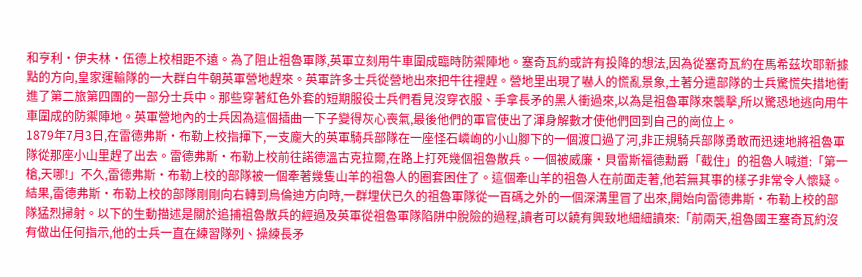和亨利·伊夫林·伍德上校相距不遠。為了阻止祖魯軍隊,英軍立刻用牛車圍成臨時防禦陣地。塞奇瓦約或許有投降的想法,因為從塞奇瓦約在馬希茲坎耶新據點的方向,皇家運輸隊的一大群白牛朝英軍營地趕來。英軍許多士兵從營地出來把牛往裡趕。營地里出現了嚇人的慌亂景象,土著分遣部隊的士兵驚慌失措地衝進了第二旅第四團的一部分士兵中。那些穿著紅色外套的短期服役士兵們看見沒穿衣服、手拿長矛的黑人衝過來,以為是祖魯軍隊來襲擊,所以驚恐地逃向用牛車圍成的防禦陣地。英軍營地內的士兵因為這個插曲一下子變得灰心喪氣,最後他們的軍官使出了渾身解數才使他們回到自己的崗位上。
1879年7月3日,在雷德弗斯·布勒上校指揮下,一支龐大的英軍騎兵部隊在一座怪石嶙峋的小山腳下的一個渡口過了河,非正規騎兵部隊勇敢而迅速地將祖魯軍隊從那座小山里趕了出去。雷德弗斯·布勒上校前往諾德溫古克拉爾,在路上打死幾個祖魯散兵。一個被威廉·貝雷斯福德勳爵「截住」的祖魯人喊道:「第一槍,天哪!」不久,雷德弗斯·布勒上校的部隊被一個牽著幾隻山羊的祖魯人的圈套困住了。這個牽山羊的祖魯人在前面走著,他若無其事的樣子非常令人懷疑。結果,雷德弗斯·布勒上校的部隊剛剛向右轉到烏倫迪方向時,一群埋伏已久的祖魯軍隊從一百碼之外的一個深溝里冒了出來,開始向雷德弗斯·布勒上校的部隊猛烈掃射。以下的生動描述是關於追捕祖魯散兵的經過及英軍從祖魯軍隊陷阱中脫險的過程,讀者可以饒有興致地細細讀來:「前兩天,祖魯國王塞奇瓦約沒有做出任何指示,他的士兵一直在練習隊列、操練長矛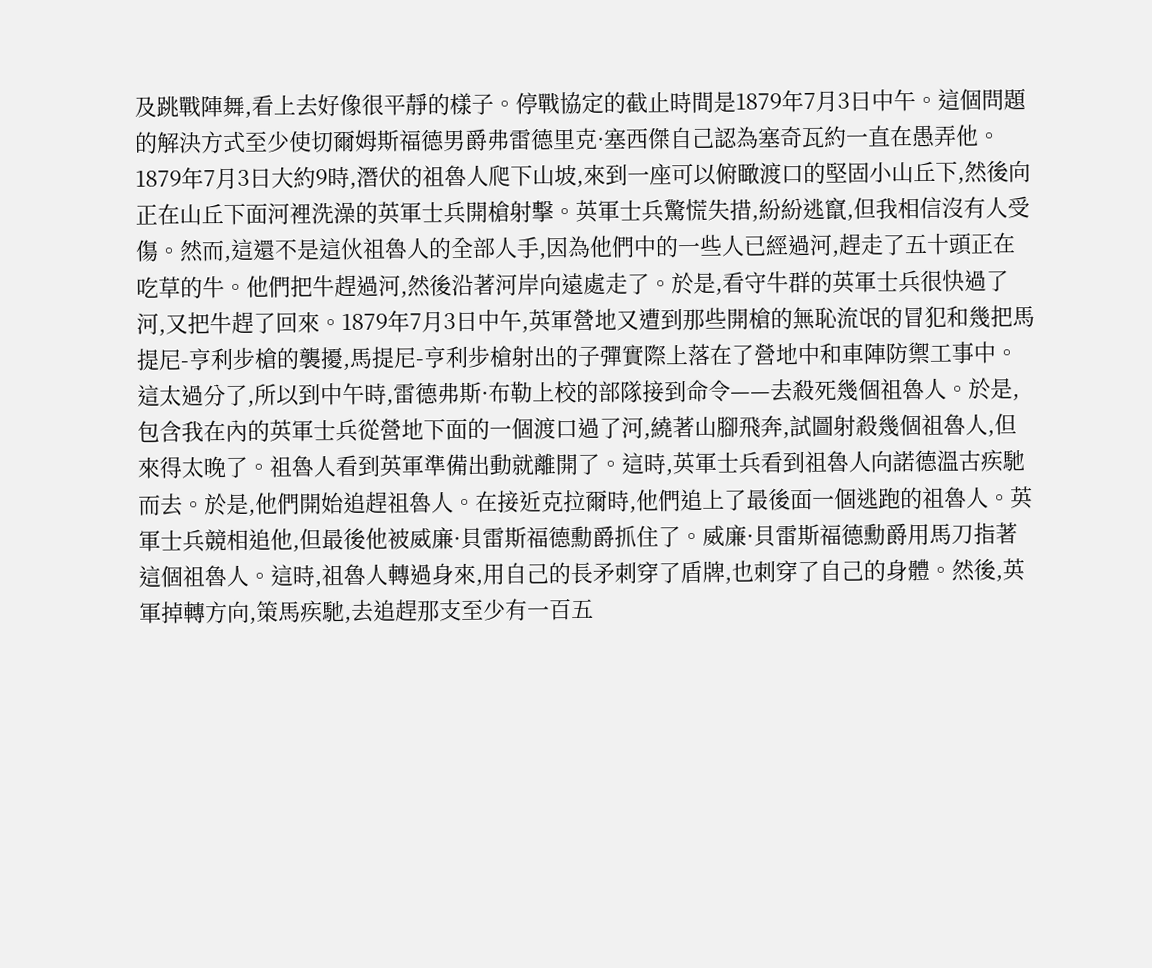及跳戰陣舞,看上去好像很平靜的樣子。停戰協定的截止時間是1879年7月3日中午。這個問題的解決方式至少使切爾姆斯福德男爵弗雷德里克·塞西傑自己認為塞奇瓦約一直在愚弄他。1879年7月3日大約9時,潛伏的祖魯人爬下山坡,來到一座可以俯瞰渡口的堅固小山丘下,然後向正在山丘下面河裡洗澡的英軍士兵開槍射擊。英軍士兵驚慌失措,紛紛逃竄,但我相信沒有人受傷。然而,這還不是這伙祖魯人的全部人手,因為他們中的一些人已經過河,趕走了五十頭正在吃草的牛。他們把牛趕過河,然後沿著河岸向遠處走了。於是,看守牛群的英軍士兵很快過了河,又把牛趕了回來。1879年7月3日中午,英軍營地又遭到那些開槍的無恥流氓的冒犯和幾把馬提尼-亨利步槍的襲擾,馬提尼-亨利步槍射出的子彈實際上落在了營地中和車陣防禦工事中。這太過分了,所以到中午時,雷德弗斯·布勒上校的部隊接到命令——去殺死幾個祖魯人。於是,包含我在內的英軍士兵從營地下面的一個渡口過了河,繞著山腳飛奔,試圖射殺幾個祖魯人,但來得太晚了。祖魯人看到英軍準備出動就離開了。這時,英軍士兵看到祖魯人向諾德溫古疾馳而去。於是,他們開始追趕祖魯人。在接近克拉爾時,他們追上了最後面一個逃跑的祖魯人。英軍士兵競相追他,但最後他被威廉·貝雷斯福德勳爵抓住了。威廉·貝雷斯福德勳爵用馬刀指著這個祖魯人。這時,祖魯人轉過身來,用自己的長矛刺穿了盾牌,也刺穿了自己的身體。然後,英軍掉轉方向,策馬疾馳,去追趕那支至少有一百五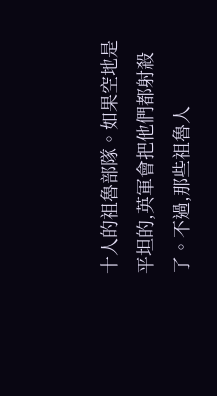十人的祖魯部隊。如果空地是平坦的,英軍會把他們都射殺了。不過,那些祖魯人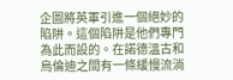企圖將英軍引進一個絕妙的陷阱。這個陷阱是他們專門為此而設的。在諾德溫古和烏倫迪之間有一條緩慢流淌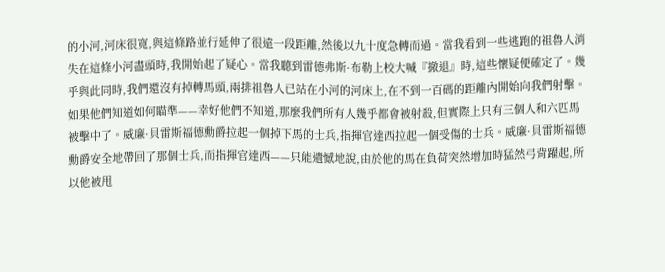的小河,河床很寬,與這條路並行延伸了很遠一段距離,然後以九十度急轉而過。當我看到一些逃跑的祖魯人消失在這條小河盡頭時,我開始起了疑心。當我聽到雷德弗斯·布勒上校大喊『撤退』時,這些懷疑便確定了。幾乎與此同時,我們還沒有掉轉馬頭,兩排祖魯人已站在小河的河床上,在不到一百碼的距離內開始向我們射擊。如果他們知道如何瞄準——幸好他們不知道,那麼我們所有人幾乎都會被射殺,但實際上只有三個人和六匹馬被擊中了。威廉·貝雷斯福德勳爵拉起一個掉下馬的士兵,指揮官達西拉起一個受傷的士兵。威廉·貝雷斯福德勳爵安全地帶回了那個士兵,而指揮官達西——只能遺憾地說,由於他的馬在負荷突然增加時猛然弓背躍起,所以他被甩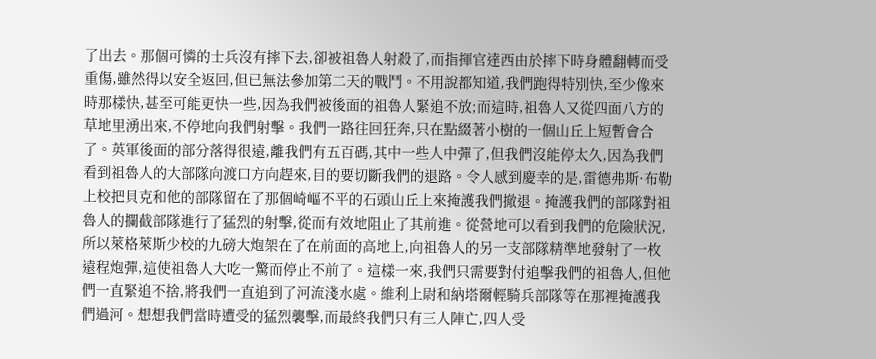了出去。那個可憐的士兵沒有摔下去,卻被祖魯人射殺了,而指揮官達西由於摔下時身體翻轉而受重傷,雖然得以安全返回,但已無法參加第二天的戰鬥。不用說都知道,我們跑得特別快,至少像來時那樣快,甚至可能更快一些,因為我們被後面的祖魯人緊追不放;而這時,祖魯人又從四面八方的草地里湧出來,不停地向我們射擊。我們一路往回狂奔,只在點綴著小樹的一個山丘上短暫會合了。英軍後面的部分落得很遠,離我們有五百碼,其中一些人中彈了,但我們沒能停太久,因為我們看到祖魯人的大部隊向渡口方向趕來,目的要切斷我們的退路。令人感到慶幸的是,雷德弗斯·布勒上校把貝克和他的部隊留在了那個崎嶇不平的石頭山丘上來掩護我們撤退。掩護我們的部隊對祖魯人的攔截部隊進行了猛烈的射擊,從而有效地阻止了其前進。從營地可以看到我們的危險狀況,所以萊格萊斯少校的九磅大炮架在了在前面的高地上,向祖魯人的另一支部隊精準地發射了一枚遠程炮彈,這使祖魯人大吃一驚而停止不前了。這樣一來,我們只需要對付追擊我們的祖魯人,但他們一直緊追不捨,將我們一直追到了河流淺水處。維利上尉和納塔爾輕騎兵部隊等在那裡掩護我們過河。想想我們當時遭受的猛烈襲擊,而最終我們只有三人陣亡,四人受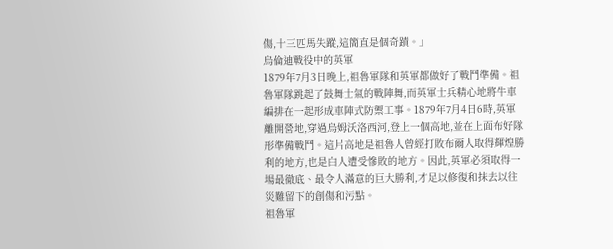傷,十三匹馬失蹤,這簡直是個奇蹟。」
烏倫迪戰役中的英軍
1879年7月3日晚上,祖魯軍隊和英軍都做好了戰鬥準備。祖魯軍隊跳起了鼓舞士氣的戰陣舞,而英軍士兵精心地將牛車編排在一起形成車陣式防禦工事。1879年7月4日6時,英軍離開營地,穿過烏姆沃洛西河,登上一個高地,並在上面布好隊形準備戰鬥。這片高地是祖魯人曾經打敗布爾人取得輝煌勝利的地方,也是白人遭受慘敗的地方。因此,英軍必須取得一場最徹底、最令人滿意的巨大勝利,才足以修復和抹去以往災難留下的創傷和污點。
祖魯軍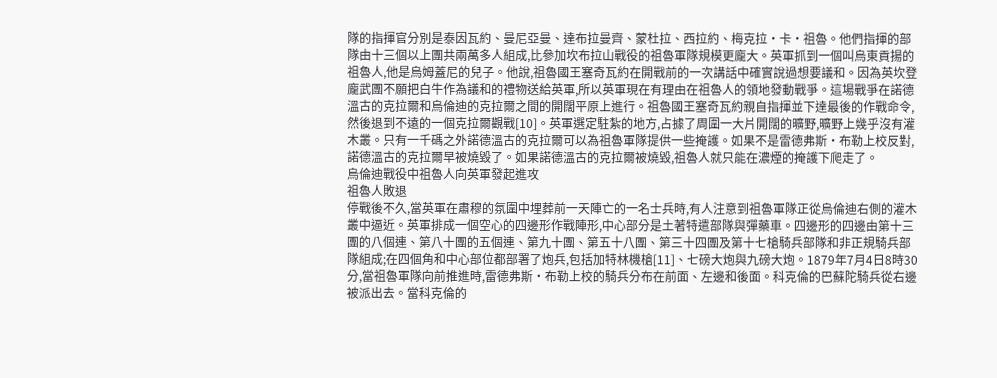隊的指揮官分別是泰因瓦約、曼尼亞曼、達布拉曼齊、蒙杜拉、西拉約、梅克拉·卡·祖魯。他們指揮的部隊由十三個以上團共兩萬多人組成,比參加坎布拉山戰役的祖魯軍隊規模更龐大。英軍抓到一個叫烏東貢揚的祖魯人,他是烏姆蓋尼的兒子。他說,祖魯國王塞奇瓦約在開戰前的一次講話中確實說過想要議和。因為英坎登龐武團不願把白牛作為議和的禮物送給英軍,所以英軍現在有理由在祖魯人的領地發動戰爭。這場戰爭在諾德溫古的克拉爾和烏倫迪的克拉爾之間的開闊平原上進行。祖魯國王塞奇瓦約親自指揮並下達最後的作戰命令,然後退到不遠的一個克拉爾觀戰[10]。英軍選定駐紮的地方,占據了周圍一大片開闊的曠野,曠野上幾乎沒有灌木叢。只有一千碼之外諾德溫古的克拉爾可以為祖魯軍隊提供一些掩護。如果不是雷德弗斯·布勒上校反對,諾德溫古的克拉爾早被燒毀了。如果諾德溫古的克拉爾被燒毀,祖魯人就只能在濃煙的掩護下爬走了。
烏倫迪戰役中祖魯人向英軍發起進攻
祖魯人敗退
停戰後不久,當英軍在肅穆的氛圍中埋葬前一天陣亡的一名士兵時,有人注意到祖魯軍隊正從烏倫迪右側的灌木叢中逼近。英軍排成一個空心的四邊形作戰陣形,中心部分是土著特遣部隊與彈藥車。四邊形的四邊由第十三團的八個連、第八十團的五個連、第九十團、第五十八團、第三十四團及第十七槍騎兵部隊和非正規騎兵部隊組成;在四個角和中心部位都部署了炮兵,包括加特林機槍[11]、七磅大炮與九磅大炮。1879年7月4日8時30分,當祖魯軍隊向前推進時,雷德弗斯·布勒上校的騎兵分布在前面、左邊和後面。科克倫的巴蘇陀騎兵從右邊被派出去。當科克倫的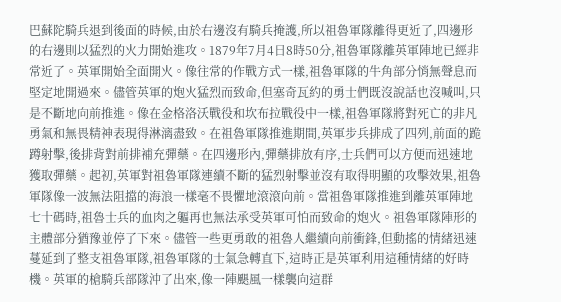巴蘇陀騎兵退到後面的時候,由於右邊沒有騎兵掩護,所以祖魯軍隊離得更近了,四邊形的右邊則以猛烈的火力開始進攻。1879年7月4日8時50分,祖魯軍隊離英軍陣地已經非常近了。英軍開始全面開火。像往常的作戰方式一樣,祖魯軍隊的牛角部分悄無聲息而堅定地開過來。儘管英軍的炮火猛烈而致命,但塞奇瓦約的勇士們既沒說話也沒喊叫,只是不斷地向前推進。像在金格洛沃戰役和坎布拉戰役中一樣,祖魯軍隊將對死亡的非凡勇氣和無畏精神表現得淋漓盡致。在祖魯軍隊推進期間,英軍步兵排成了四列,前面的跪蹲射擊,後排背對前排補充彈藥。在四邊形內,彈藥排放有序,士兵們可以方便而迅速地獲取彈藥。起初,英軍對祖魯軍隊連續不斷的猛烈射擊並沒有取得明顯的攻擊效果,祖魯軍隊像一波無法阻擋的海浪一樣毫不畏懼地滾滾向前。當祖魯軍隊推進到離英軍陣地七十碼時,祖魯士兵的血肉之軀再也無法承受英軍可怕而致命的炮火。祖魯軍隊陣形的主體部分猶豫並停了下來。儘管一些更勇敢的祖魯人繼續向前衝鋒,但動搖的情緒迅速蔓延到了整支祖魯軍隊,祖魯軍隊的士氣急轉直下,這時正是英軍利用這種情緒的好時機。英軍的槍騎兵部隊沖了出來,像一陣颶風一樣襲向這群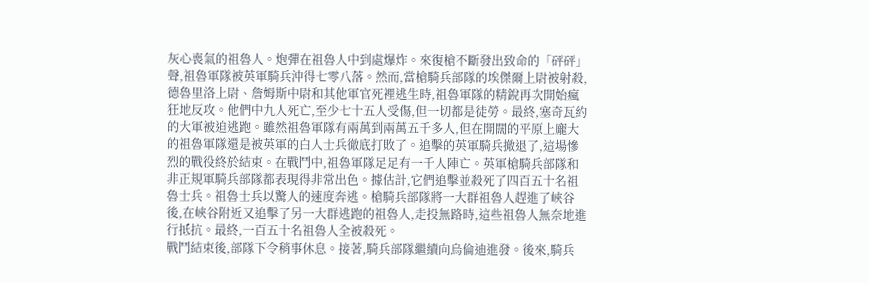灰心喪氣的祖魯人。炮彈在祖魯人中到處爆炸。來復槍不斷發出致命的「砰砰」聲,祖魯軍隊被英軍騎兵沖得七零八落。然而,當槍騎兵部隊的埃傑爾上尉被射殺,德魯里洛上尉、詹姆斯中尉和其他軍官死裡逃生時,祖魯軍隊的精銳再次開始瘋狂地反攻。他們中九人死亡,至少七十五人受傷,但一切都是徒勞。最終,塞奇瓦約的大軍被迫逃跑。雖然祖魯軍隊有兩萬到兩萬五千多人,但在開闊的平原上龐大的祖魯軍隊還是被英軍的白人士兵徹底打敗了。追擊的英軍騎兵撤退了,這場慘烈的戰役終於結束。在戰鬥中,祖魯軍隊足足有一千人陣亡。英軍槍騎兵部隊和非正規軍騎兵部隊都表現得非常出色。據估計,它們追擊並殺死了四百五十名祖魯士兵。祖魯士兵以驚人的速度奔逃。槍騎兵部隊將一大群祖魯人趕進了峽谷後,在峽谷附近又追擊了另一大群逃跑的祖魯人,走投無路時,這些祖魯人無奈地進行抵抗。最終,一百五十名祖魯人全被殺死。
戰鬥結束後,部隊下令稍事休息。接著,騎兵部隊繼續向烏倫迪進發。後來,騎兵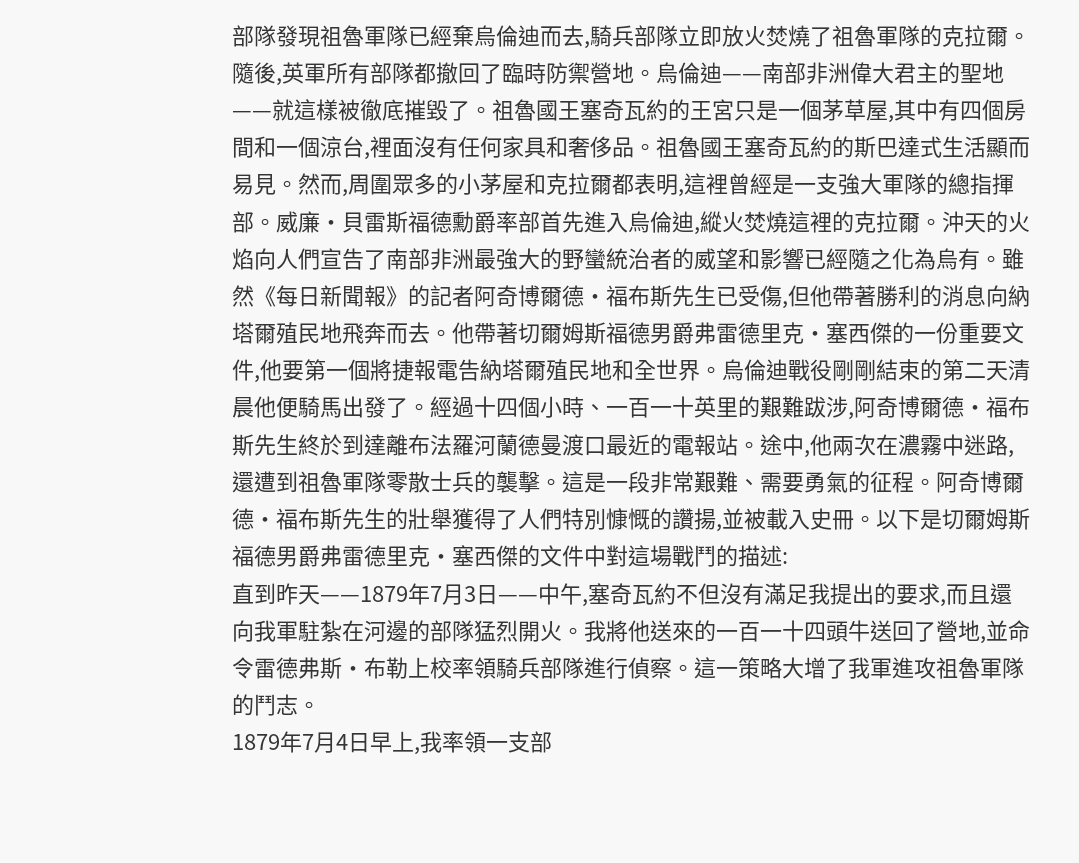部隊發現祖魯軍隊已經棄烏倫迪而去,騎兵部隊立即放火焚燒了祖魯軍隊的克拉爾。隨後,英軍所有部隊都撤回了臨時防禦營地。烏倫迪——南部非洲偉大君主的聖地——就這樣被徹底摧毀了。祖魯國王塞奇瓦約的王宮只是一個茅草屋,其中有四個房間和一個涼台,裡面沒有任何家具和奢侈品。祖魯國王塞奇瓦約的斯巴達式生活顯而易見。然而,周圍眾多的小茅屋和克拉爾都表明,這裡曾經是一支強大軍隊的總指揮部。威廉·貝雷斯福德勳爵率部首先進入烏倫迪,縱火焚燒這裡的克拉爾。沖天的火焰向人們宣告了南部非洲最強大的野蠻統治者的威望和影響已經隨之化為烏有。雖然《每日新聞報》的記者阿奇博爾德·福布斯先生已受傷,但他帶著勝利的消息向納塔爾殖民地飛奔而去。他帶著切爾姆斯福德男爵弗雷德里克·塞西傑的一份重要文件,他要第一個將捷報電告納塔爾殖民地和全世界。烏倫迪戰役剛剛結束的第二天清晨他便騎馬出發了。經過十四個小時、一百一十英里的艱難跋涉,阿奇博爾德·福布斯先生終於到達離布法羅河蘭德曼渡口最近的電報站。途中,他兩次在濃霧中迷路,還遭到祖魯軍隊零散士兵的襲擊。這是一段非常艱難、需要勇氣的征程。阿奇博爾德·福布斯先生的壯舉獲得了人們特別慷慨的讚揚,並被載入史冊。以下是切爾姆斯福德男爵弗雷德里克·塞西傑的文件中對這場戰鬥的描述:
直到昨天——1879年7月3日——中午,塞奇瓦約不但沒有滿足我提出的要求,而且還向我軍駐紮在河邊的部隊猛烈開火。我將他送來的一百一十四頭牛送回了營地,並命令雷德弗斯·布勒上校率領騎兵部隊進行偵察。這一策略大增了我軍進攻祖魯軍隊的鬥志。
1879年7月4日早上,我率領一支部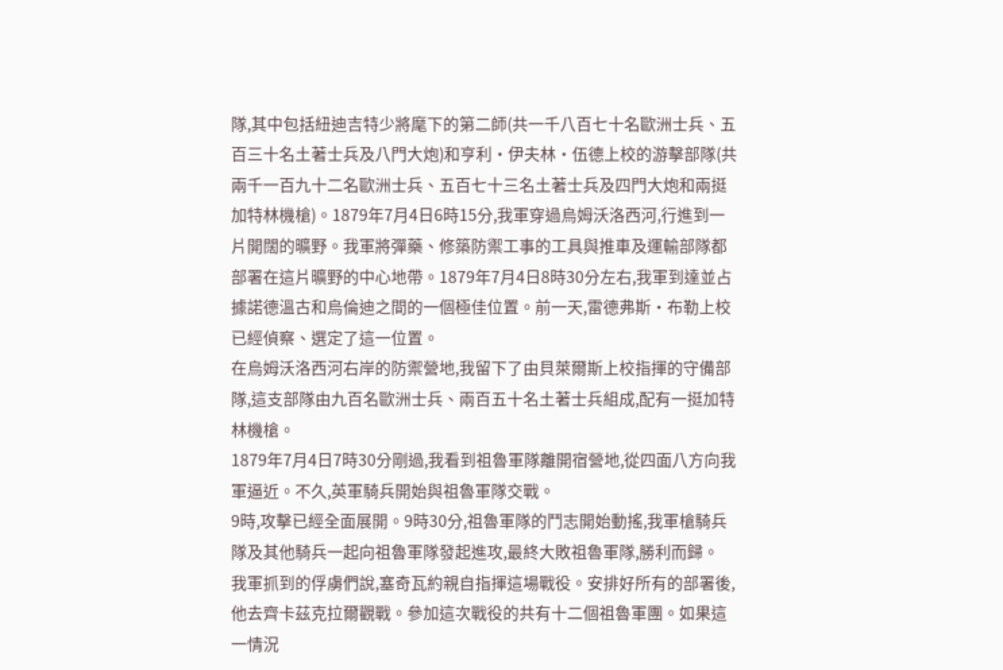隊,其中包括紐迪吉特少將麾下的第二師(共一千八百七十名歐洲士兵、五百三十名土著士兵及八門大炮)和亨利·伊夫林·伍德上校的游擊部隊(共兩千一百九十二名歐洲士兵、五百七十三名土著士兵及四門大炮和兩挺加特林機槍)。1879年7月4日6時15分,我軍穿過烏姆沃洛西河,行進到一片開闊的曠野。我軍將彈藥、修築防禦工事的工具與推車及運輸部隊都部署在這片曠野的中心地帶。1879年7月4日8時30分左右,我軍到達並占據諾德溫古和烏倫迪之間的一個極佳位置。前一天,雷德弗斯·布勒上校已經偵察、選定了這一位置。
在烏姆沃洛西河右岸的防禦營地,我留下了由貝萊爾斯上校指揮的守備部隊,這支部隊由九百名歐洲士兵、兩百五十名土著士兵組成,配有一挺加特林機槍。
1879年7月4日7時30分剛過,我看到祖魯軍隊離開宿營地,從四面八方向我軍逼近。不久,英軍騎兵開始與祖魯軍隊交戰。
9時,攻擊已經全面展開。9時30分,祖魯軍隊的鬥志開始動搖,我軍槍騎兵隊及其他騎兵一起向祖魯軍隊發起進攻,最終大敗祖魯軍隊,勝利而歸。
我軍抓到的俘虜們說,塞奇瓦約親自指揮這場戰役。安排好所有的部署後,他去齊卡茲克拉爾觀戰。參加這次戰役的共有十二個祖魯軍團。如果這一情況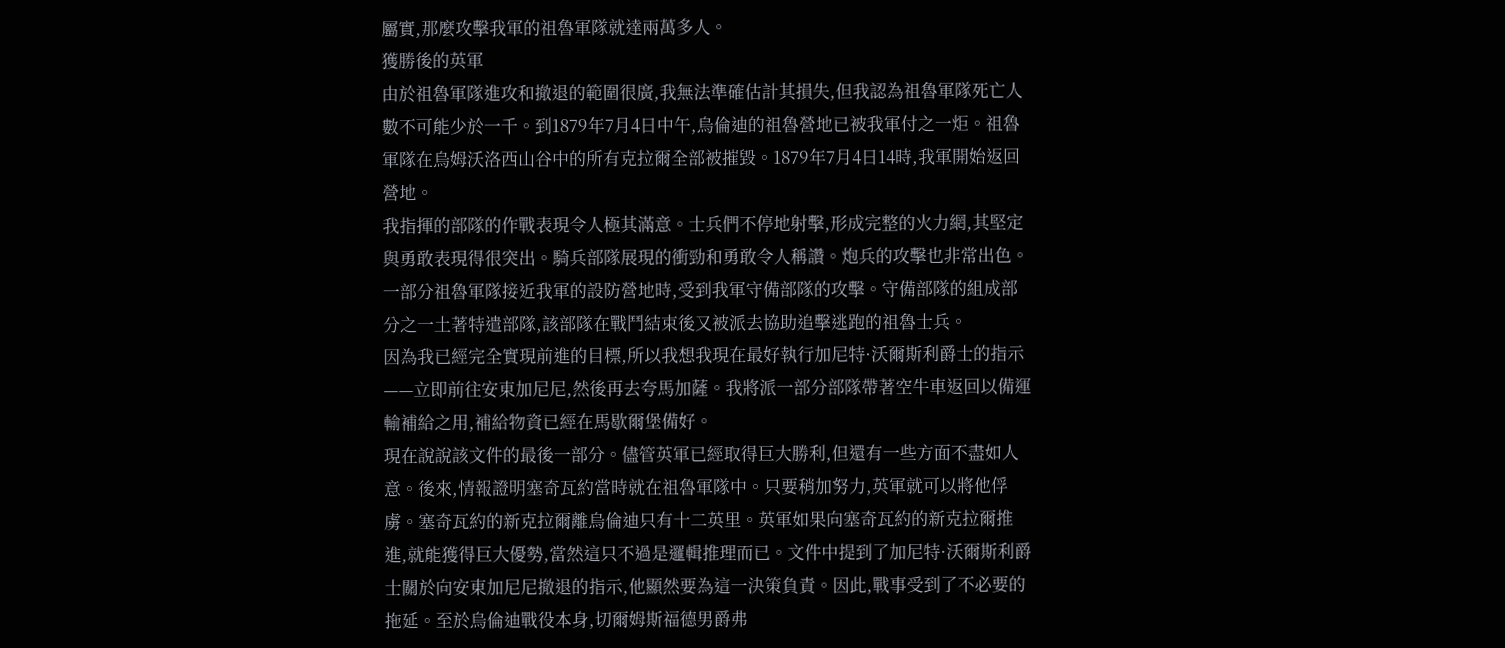屬實,那麼攻擊我軍的祖魯軍隊就達兩萬多人。
獲勝後的英軍
由於祖魯軍隊進攻和撤退的範圍很廣,我無法準確估計其損失,但我認為祖魯軍隊死亡人數不可能少於一千。到1879年7月4日中午,烏倫迪的祖魯營地已被我軍付之一炬。祖魯軍隊在烏姆沃洛西山谷中的所有克拉爾全部被摧毀。1879年7月4日14時,我軍開始返回營地。
我指揮的部隊的作戰表現令人極其滿意。士兵們不停地射擊,形成完整的火力網,其堅定與勇敢表現得很突出。騎兵部隊展現的衝勁和勇敢令人稱讚。炮兵的攻擊也非常出色。一部分祖魯軍隊接近我軍的設防營地時,受到我軍守備部隊的攻擊。守備部隊的組成部分之一土著特遣部隊,該部隊在戰鬥結束後又被派去協助追擊逃跑的祖魯士兵。
因為我已經完全實現前進的目標,所以我想我現在最好執行加尼特·沃爾斯利爵士的指示——立即前往安東加尼尼,然後再去夸馬加薩。我將派一部分部隊帶著空牛車返回以備運輸補給之用,補給物資已經在馬歇爾堡備好。
現在說說該文件的最後一部分。儘管英軍已經取得巨大勝利,但還有一些方面不盡如人意。後來,情報證明塞奇瓦約當時就在祖魯軍隊中。只要稍加努力,英軍就可以將他俘虜。塞奇瓦約的新克拉爾離烏倫迪只有十二英里。英軍如果向塞奇瓦約的新克拉爾推進,就能獲得巨大優勢,當然這只不過是邏輯推理而已。文件中提到了加尼特·沃爾斯利爵士關於向安東加尼尼撤退的指示,他顯然要為這一決策負責。因此,戰事受到了不必要的拖延。至於烏倫迪戰役本身,切爾姆斯福德男爵弗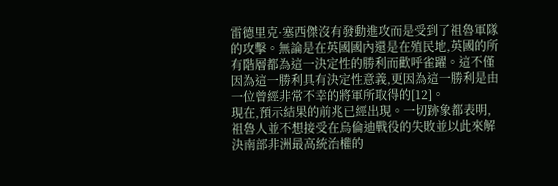雷德里克·塞西傑沒有發動進攻而是受到了祖魯軍隊的攻擊。無論是在英國國內還是在殖民地,英國的所有階層都為這一決定性的勝利而歡呼雀躍。這不僅因為這一勝利具有決定性意義,更因為這一勝利是由一位曾經非常不幸的將軍所取得的[12]。
現在,預示結果的前兆已經出現。一切跡象都表明,祖魯人並不想接受在烏倫迪戰役的失敗並以此來解決南部非洲最高統治權的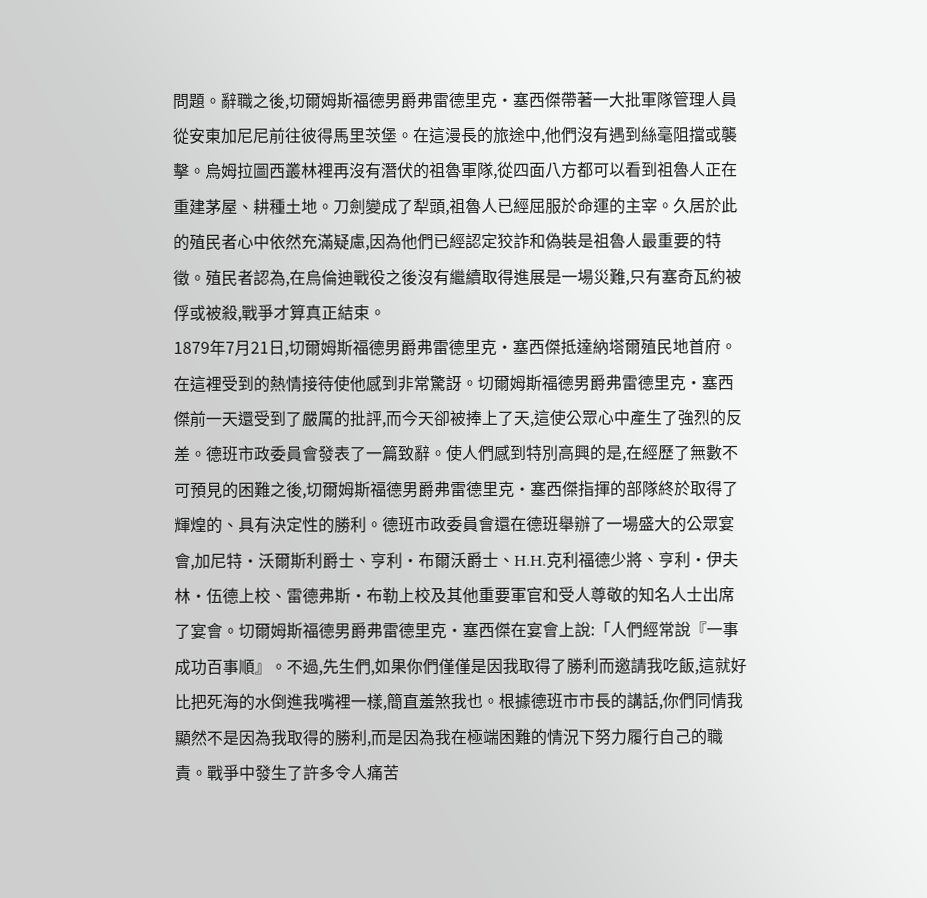問題。辭職之後,切爾姆斯福德男爵弗雷德里克·塞西傑帶著一大批軍隊管理人員從安東加尼尼前往彼得馬里茨堡。在這漫長的旅途中,他們沒有遇到絲毫阻擋或襲擊。烏姆拉圖西叢林裡再沒有潛伏的祖魯軍隊,從四面八方都可以看到祖魯人正在重建茅屋、耕種土地。刀劍變成了犁頭,祖魯人已經屈服於命運的主宰。久居於此的殖民者心中依然充滿疑慮,因為他們已經認定狡詐和偽裝是祖魯人最重要的特徵。殖民者認為,在烏倫迪戰役之後沒有繼續取得進展是一場災難,只有塞奇瓦約被俘或被殺,戰爭才算真正結束。
1879年7月21日,切爾姆斯福德男爵弗雷德里克·塞西傑抵達納塔爾殖民地首府。在這裡受到的熱情接待使他感到非常驚訝。切爾姆斯福德男爵弗雷德里克·塞西傑前一天還受到了嚴厲的批評,而今天卻被捧上了天,這使公眾心中產生了強烈的反差。德班市政委員會發表了一篇致辭。使人們感到特別高興的是,在經歷了無數不可預見的困難之後,切爾姆斯福德男爵弗雷德里克·塞西傑指揮的部隊終於取得了輝煌的、具有決定性的勝利。德班市政委員會還在德班舉辦了一場盛大的公眾宴會,加尼特·沃爾斯利爵士、亨利·布爾沃爵士、H.H.克利福德少將、亨利·伊夫林·伍德上校、雷德弗斯·布勒上校及其他重要軍官和受人尊敬的知名人士出席了宴會。切爾姆斯福德男爵弗雷德里克·塞西傑在宴會上說:「人們經常說『一事成功百事順』。不過,先生們,如果你們僅僅是因我取得了勝利而邀請我吃飯,這就好比把死海的水倒進我嘴裡一樣,簡直羞煞我也。根據德班市市長的講話,你們同情我顯然不是因為我取得的勝利,而是因為我在極端困難的情況下努力履行自己的職責。戰爭中發生了許多令人痛苦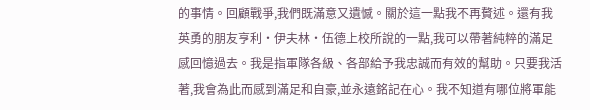的事情。回顧戰爭,我們既滿意又遺憾。關於這一點我不再贅述。還有我英勇的朋友亨利·伊夫林·伍德上校所說的一點,我可以帶著純粹的滿足感回憶過去。我是指軍隊各級、各部給予我忠誠而有效的幫助。只要我活著,我會為此而感到滿足和自豪,並永遠銘記在心。我不知道有哪位將軍能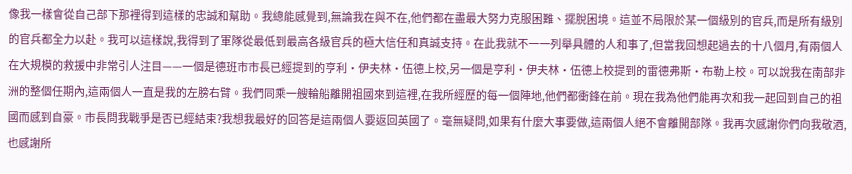像我一樣會從自己部下那裡得到這樣的忠誠和幫助。我總能感覺到,無論我在與不在,他們都在盡最大努力克服困難、擺脫困境。這並不局限於某一個級別的官兵,而是所有級別的官兵都全力以赴。我可以這樣說,我得到了軍隊從最低到最高各級官兵的極大信任和真誠支持。在此我就不一一列舉具體的人和事了,但當我回想起過去的十八個月,有兩個人在大規模的救援中非常引人注目——一個是德班市市長已經提到的亨利·伊夫林·伍德上校,另一個是亨利·伊夫林·伍德上校提到的雷德弗斯·布勒上校。可以說我在南部非洲的整個任期內,這兩個人一直是我的左膀右臂。我們同乘一艘輪船離開祖國來到這裡,在我所經歷的每一個陣地,他們都衝鋒在前。現在我為他們能再次和我一起回到自己的祖國而感到自豪。市長問我戰爭是否已經結束?我想我最好的回答是這兩個人要返回英國了。毫無疑問,如果有什麼大事要做,這兩個人絕不會離開部隊。我再次感謝你們向我敬酒,也感謝所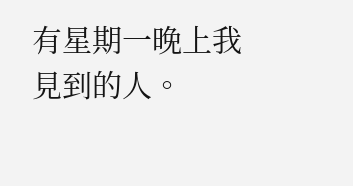有星期一晚上我見到的人。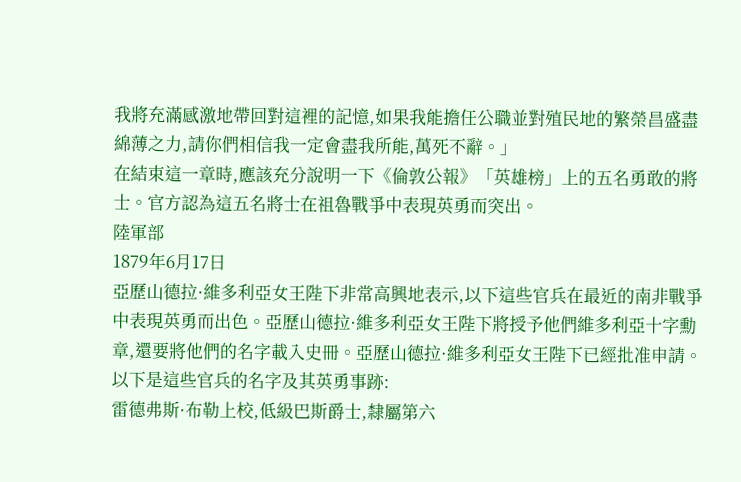我將充滿感激地帶回對這裡的記憶,如果我能擔任公職並對殖民地的繁榮昌盛盡綿薄之力,請你們相信我一定會盡我所能,萬死不辭。」
在結束這一章時,應該充分說明一下《倫敦公報》「英雄榜」上的五名勇敢的將士。官方認為這五名將士在祖魯戰爭中表現英勇而突出。
陸軍部
1879年6月17日
亞歷山德拉·維多利亞女王陛下非常高興地表示,以下這些官兵在最近的南非戰爭中表現英勇而出色。亞歷山德拉·維多利亞女王陛下將授予他們維多利亞十字勳章,還要將他們的名字載入史冊。亞歷山德拉·維多利亞女王陛下已經批准申請。以下是這些官兵的名字及其英勇事跡:
雷德弗斯·布勒上校,低級巴斯爵士,隸屬第六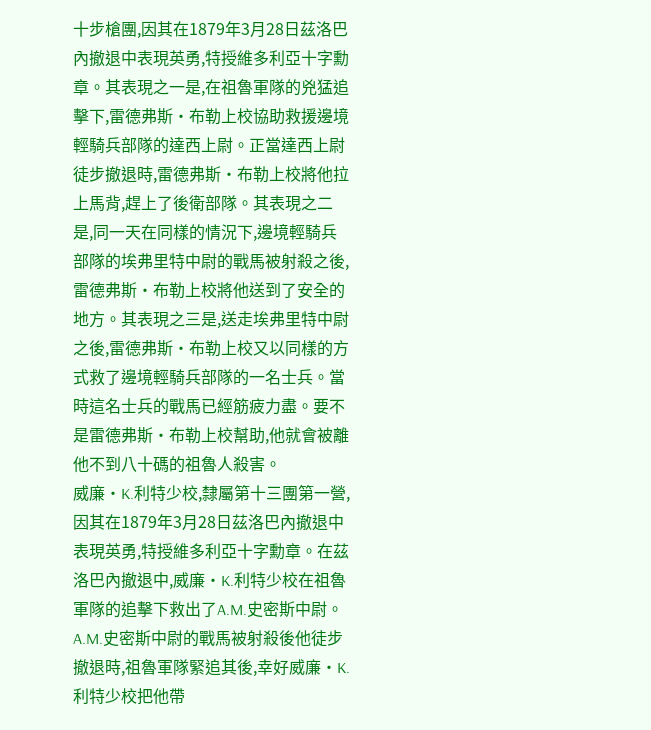十步槍團,因其在1879年3月28日茲洛巴內撤退中表現英勇,特授維多利亞十字勳章。其表現之一是,在祖魯軍隊的兇猛追擊下,雷德弗斯·布勒上校協助救援邊境輕騎兵部隊的達西上尉。正當達西上尉徒步撤退時,雷德弗斯·布勒上校將他拉上馬背,趕上了後衛部隊。其表現之二是,同一天在同樣的情況下,邊境輕騎兵部隊的埃弗里特中尉的戰馬被射殺之後,雷德弗斯·布勒上校將他送到了安全的地方。其表現之三是,送走埃弗里特中尉之後,雷德弗斯·布勒上校又以同樣的方式救了邊境輕騎兵部隊的一名士兵。當時這名士兵的戰馬已經筋疲力盡。要不是雷德弗斯·布勒上校幫助,他就會被離他不到八十碼的祖魯人殺害。
威廉·K.利特少校,隸屬第十三團第一營,因其在1879年3月28日茲洛巴內撤退中表現英勇,特授維多利亞十字勳章。在茲洛巴內撤退中,威廉·K.利特少校在祖魯軍隊的追擊下救出了A.M.史密斯中尉。A.M.史密斯中尉的戰馬被射殺後他徒步撤退時,祖魯軍隊緊追其後,幸好威廉·K.利特少校把他帶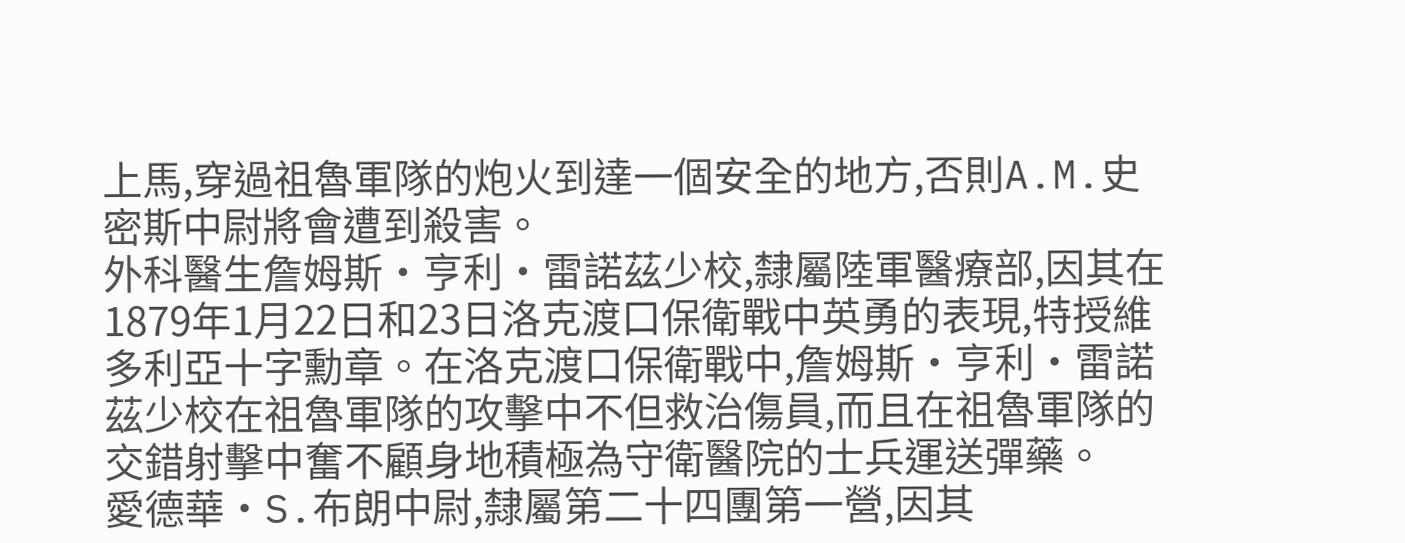上馬,穿過祖魯軍隊的炮火到達一個安全的地方,否則A.M.史密斯中尉將會遭到殺害。
外科醫生詹姆斯·亨利·雷諾茲少校,隸屬陸軍醫療部,因其在1879年1月22日和23日洛克渡口保衛戰中英勇的表現,特授維多利亞十字勳章。在洛克渡口保衛戰中,詹姆斯·亨利·雷諾茲少校在祖魯軍隊的攻擊中不但救治傷員,而且在祖魯軍隊的交錯射擊中奮不顧身地積極為守衛醫院的士兵運送彈藥。
愛德華·S.布朗中尉,隸屬第二十四團第一營,因其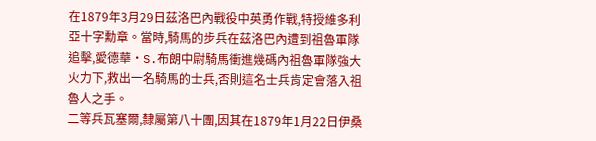在1879年3月29日茲洛巴內戰役中英勇作戰,特授維多利亞十字勳章。當時,騎馬的步兵在茲洛巴內遭到祖魯軍隊追擊,愛德華·S.布朗中尉騎馬衝進幾碼內祖魯軍隊強大火力下,救出一名騎馬的士兵,否則這名士兵肯定會落入祖魯人之手。
二等兵瓦塞爾,隸屬第八十團,因其在1879年1月22日伊桑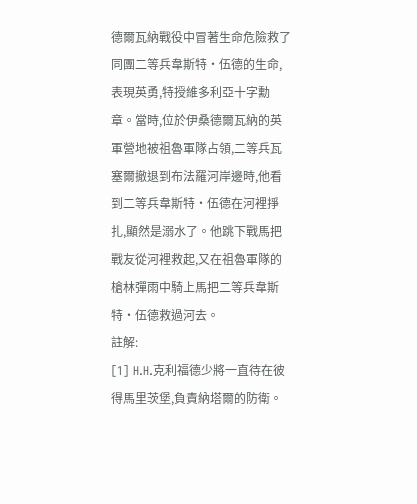德爾瓦納戰役中冒著生命危險救了同團二等兵韋斯特·伍德的生命,表現英勇,特授維多利亞十字勳章。當時,位於伊桑德爾瓦納的英軍營地被祖魯軍隊占領,二等兵瓦塞爾撤退到布法羅河岸邊時,他看到二等兵韋斯特·伍德在河裡掙扎,顯然是溺水了。他跳下戰馬把戰友從河裡救起,又在祖魯軍隊的槍林彈雨中騎上馬把二等兵韋斯特·伍德救過河去。
註解:
[1] H.H.克利福德少將一直待在彼得馬里茨堡,負責納塔爾的防衛。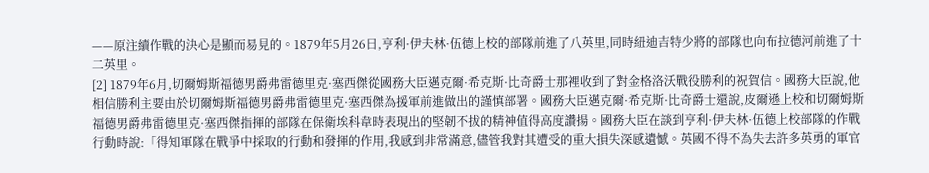——原注續作戰的決心是顯而易見的。1879年5月26日,亨利·伊夫林·伍德上校的部隊前進了八英里,同時紐迪吉特少將的部隊也向布拉德河前進了十二英里。
[2] 1879年6月,切爾姆斯福德男爵弗雷德里克·塞西傑從國務大臣邁克爾·希克斯·比奇爵士那裡收到了對金格洛沃戰役勝利的祝賀信。國務大臣說,他相信勝利主要由於切爾姆斯福德男爵弗雷德里克·塞西傑為援軍前進做出的謹慎部署。國務大臣邁克爾·希克斯·比奇爵士還說,皮爾遜上校和切爾姆斯福德男爵弗雷德里克·塞西傑指揮的部隊在保衛埃科韋時表現出的堅韌不拔的精神值得高度讚揚。國務大臣在談到亨利·伊夫林·伍德上校部隊的作戰行動時說:「得知軍隊在戰爭中採取的行動和發揮的作用,我感到非常滿意,儘管我對其遭受的重大損失深感遺憾。英國不得不為失去許多英勇的軍官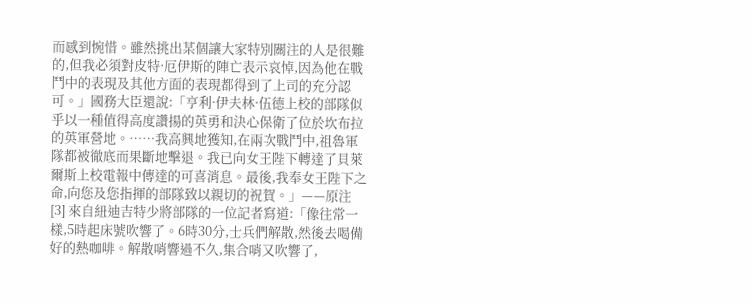而感到惋惜。雖然挑出某個讓大家特別關注的人是很難的,但我必須對皮特·厄伊斯的陣亡表示哀悼,因為他在戰鬥中的表現及其他方面的表現都得到了上司的充分認可。」國務大臣還說:「亨利·伊夫林·伍德上校的部隊似乎以一種值得高度讚揚的英勇和決心保衛了位於坎布拉的英軍營地。……我高興地獲知,在兩次戰鬥中,祖魯軍隊都被徹底而果斷地擊退。我已向女王陛下轉達了貝萊爾斯上校電報中傳達的可喜消息。最後,我奉女王陛下之命,向您及您指揮的部隊致以親切的祝賀。」——原注
[3] 來自紐迪吉特少將部隊的一位記者寫道:「像往常一樣,5時起床號吹響了。6時30分,士兵們解散,然後去喝備好的熱咖啡。解散哨響過不久,集合哨又吹響了,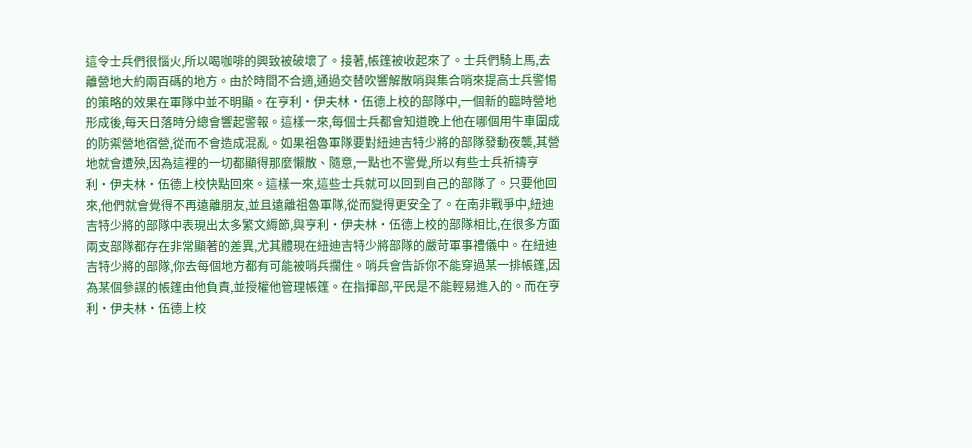這令士兵們很惱火,所以喝咖啡的興致被破壞了。接著,帳篷被收起來了。士兵們騎上馬,去離營地大約兩百碼的地方。由於時間不合適,通過交替吹響解散哨與集合哨來提高士兵警惕的策略的效果在軍隊中並不明顯。在亨利·伊夫林·伍德上校的部隊中,一個新的臨時營地形成後,每天日落時分總會響起警報。這樣一來,每個士兵都會知道晚上他在哪個用牛車圍成的防禦營地宿營,從而不會造成混亂。如果祖魯軍隊要對紐迪吉特少將的部隊發動夜襲,其營地就會遭殃,因為這裡的一切都顯得那麼懶散、隨意,一點也不警覺,所以有些士兵祈禱亨利·伊夫林·伍德上校快點回來。這樣一來,這些士兵就可以回到自己的部隊了。只要他回來,他們就會覺得不再遠離朋友,並且遠離祖魯軍隊,從而變得更安全了。在南非戰爭中,紐迪吉特少將的部隊中表現出太多繁文縟節,與亨利·伊夫林·伍德上校的部隊相比,在很多方面兩支部隊都存在非常顯著的差異,尤其體現在紐迪吉特少將部隊的嚴苛軍事禮儀中。在紐迪吉特少將的部隊,你去每個地方都有可能被哨兵攔住。哨兵會告訴你不能穿過某一排帳篷,因為某個參謀的帳篷由他負責,並授權他管理帳篷。在指揮部,平民是不能輕易進入的。而在亨利·伊夫林·伍德上校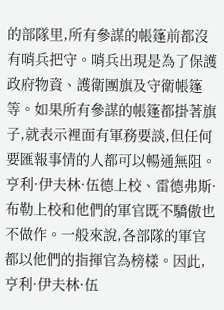的部隊里,所有參謀的帳篷前都沒有哨兵把守。哨兵出現是為了保護政府物資、護衛團旗及守衛帳篷等。如果所有參謀的帳篷都掛著旗子,就表示裡面有軍務要談,但任何要匯報事情的人都可以暢通無阻。亨利·伊夫林·伍德上校、雷德弗斯·布勒上校和他們的軍官既不驕傲也不做作。一般來說,各部隊的軍官都以他們的指揮官為榜樣。因此,亨利·伊夫林·伍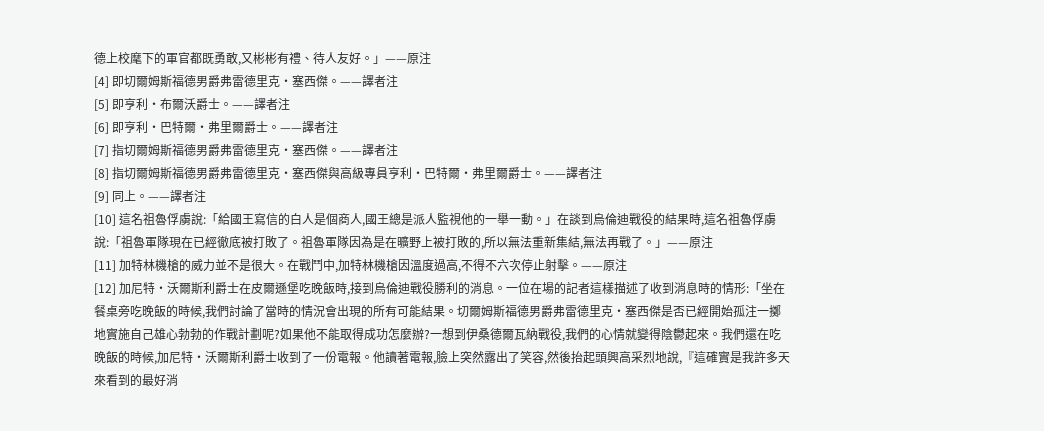德上校麾下的軍官都既勇敢,又彬彬有禮、待人友好。」——原注
[4] 即切爾姆斯福德男爵弗雷德里克·塞西傑。——譯者注
[5] 即亨利·布爾沃爵士。——譯者注
[6] 即亨利·巴特爾·弗里爾爵士。——譯者注
[7] 指切爾姆斯福德男爵弗雷德里克·塞西傑。——譯者注
[8] 指切爾姆斯福德男爵弗雷德里克·塞西傑與高級專員亨利·巴特爾·弗里爾爵士。——譯者注
[9] 同上。——譯者注
[10] 這名祖魯俘虜說:「給國王寫信的白人是個商人,國王總是派人監視他的一舉一動。」在談到烏倫迪戰役的結果時,這名祖魯俘虜說:「祖魯軍隊現在已經徹底被打敗了。祖魯軍隊因為是在曠野上被打敗的,所以無法重新集結,無法再戰了。」——原注
[11] 加特林機槍的威力並不是很大。在戰鬥中,加特林機槍因溫度過高,不得不六次停止射擊。——原注
[12] 加尼特·沃爾斯利爵士在皮爾遜堡吃晚飯時,接到烏倫迪戰役勝利的消息。一位在場的記者這樣描述了收到消息時的情形:「坐在餐桌旁吃晚飯的時候,我們討論了當時的情況會出現的所有可能結果。切爾姆斯福德男爵弗雷德里克·塞西傑是否已經開始孤注一擲地實施自己雄心勃勃的作戰計劃呢?如果他不能取得成功怎麼辦?一想到伊桑德爾瓦納戰役,我們的心情就變得陰鬱起來。我們還在吃晚飯的時候,加尼特·沃爾斯利爵士收到了一份電報。他讀著電報,臉上突然露出了笑容,然後抬起頭興高采烈地說,『這確實是我許多天來看到的最好消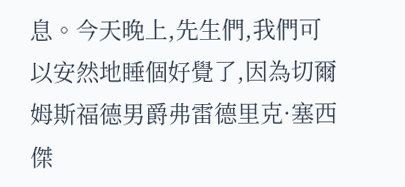息。今天晚上,先生們,我們可以安然地睡個好覺了,因為切爾姆斯福德男爵弗雷德里克·塞西傑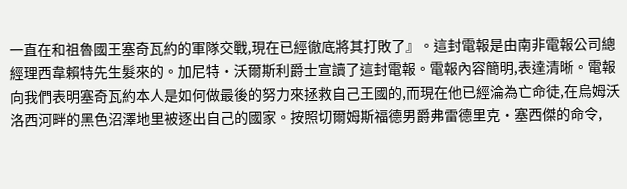一直在和祖魯國王塞奇瓦約的軍隊交戰,現在已經徹底將其打敗了』。這封電報是由南非電報公司總經理西韋賴特先生髮來的。加尼特·沃爾斯利爵士宣讀了這封電報。電報內容簡明,表達清晰。電報向我們表明塞奇瓦約本人是如何做最後的努力來拯救自己王國的,而現在他已經淪為亡命徒,在烏姆沃洛西河畔的黑色沼澤地里被逐出自己的國家。按照切爾姆斯福德男爵弗雷德里克·塞西傑的命令,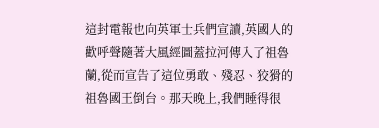這封電報也向英軍士兵們宣讀,英國人的歡呼聲隨著大風經圖蓋拉河傳入了祖魯蘭,從而宣告了這位勇敢、殘忍、狡猾的祖魯國王倒台。那天晚上,我們睡得很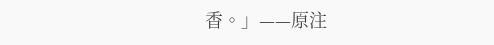香。」——原注